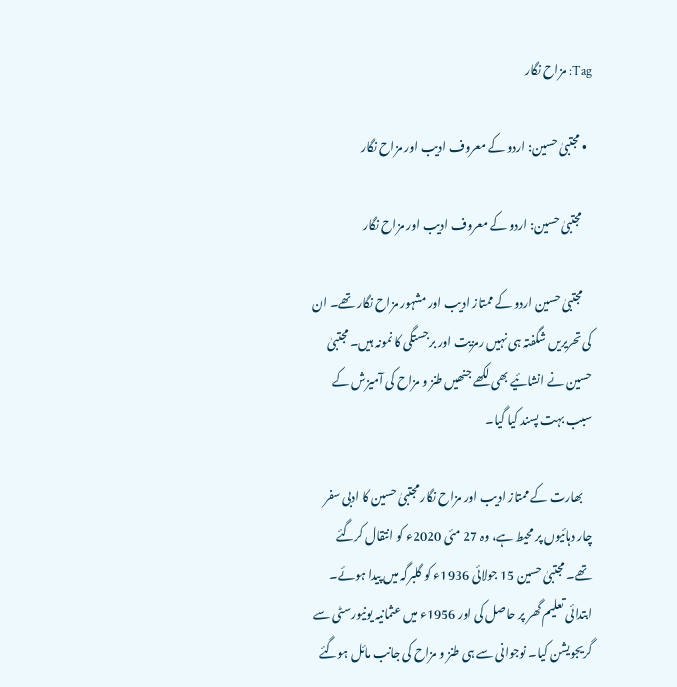Tag: مزاح نگار

  • مجتبیٰ‌ حسین: اردو کے معروف ادیب اور مزاح نگار

    مجتبیٰ‌ حسین: اردو کے معروف ادیب اور مزاح نگار

    مجتبیٰ حسین اردو کے ممتاز ادیب اور مشہور مزاح نگار تھے۔ ان کی تحریریں شگفتہ ہی نہیں رمزیت اور برجستگی کا نمونہ ہیں۔ مجتبیٰ حسین نے انشائیے بھی لکھے جنھیں طنز و مزاح کی آمیزش کے سبب بہت پسند کیا گیا۔

    بھارت کے ممتاز ادیب اور مزاح نگار مجتبیٰ حسین کا ادبی سفر چار دہائیوں‌ پر محیط ہے، وہ 27 مئی 2020ء کو انتقال کرگئے تھے۔ مجتبیٰ حسین 15 جولائی 1936ء کو گلبرگہ میں پیدا ہوئے۔ ابتدائی تعلیم گھر پر حاصل کی اور 1956ء میں عثمانیہ یونیورسٹی سے گریجویشن کیا۔ نوجوانی سے ہی طنز و مزاح کی جانب مائل ہوگئے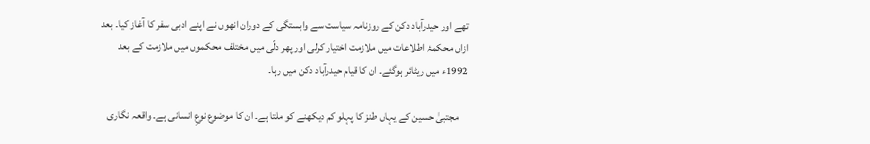تھے اور حیدرآباد دکن کے روزنامہ سیاست سے وابستگی کے دوران انھوں نے اپنے ادبی سفر کا آغاز کیا۔ بعد ازاں محکمۂ اطلاعات میں ملازمت اختیار کرلی اور پھر دلّی میں مختلف محکموں میں ملازمت کے بعد 1992ء میں ریٹائر ہوگئے۔ ان کا قیام حیدرآباد دکن میں رہا۔

    مجتبیٰ حسین کے یہاں طنز کا پہلو کم دیکھنے کو ملتا ہے۔ ان کا موضوع نوعِ انسانی ہے۔ واقعہ نگاری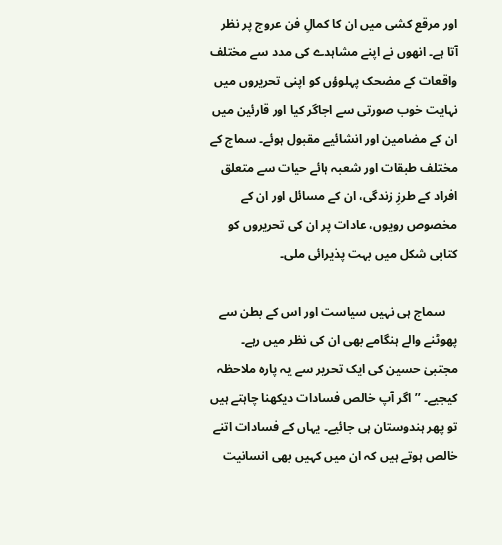اور مرقع کشی میں ان کا کمالِ فن عروج پر نظر آتا ہے۔ انھوں نے اپنے مشاہدے کی مدد سے مختلف واقعات کے مضحک پہلوؤں کو اپنی تحریروں میں نہایت خوب صورتی سے اجاگر کیا اور قارئین میں‌ ان کے مضامین اور انشائیے مقبول ہوئے۔ سماج کے مختلف طبقات اور شعبہ ہائے حیات سے متعلق افراد کے طرزِ زندگی، ان کے مسائل اور ان کے مخصوص رویوں، عادات پر ان کی تحریروں کو کتابی شکل میں بہت پذیرائی ملی۔

    سماج ہی نہیں‌ سیاست اور اس کے بطن سے پھوٹنے والے ہنگامے بھی ان کی نظر میں‌ رہے۔ مجتبیٰ حسین کی ایک تحریر سے یہ پارہ ملاحظہ کیجیے۔ ’’اگر آپ خالص فسادات دیکھنا چاہتے ہیں تو پھر ہندوستان ہی جائیے۔ یہاں کے فسادات اتنے خالص ہوتے ہیں کہ ان میں کہیں بھی انسانیت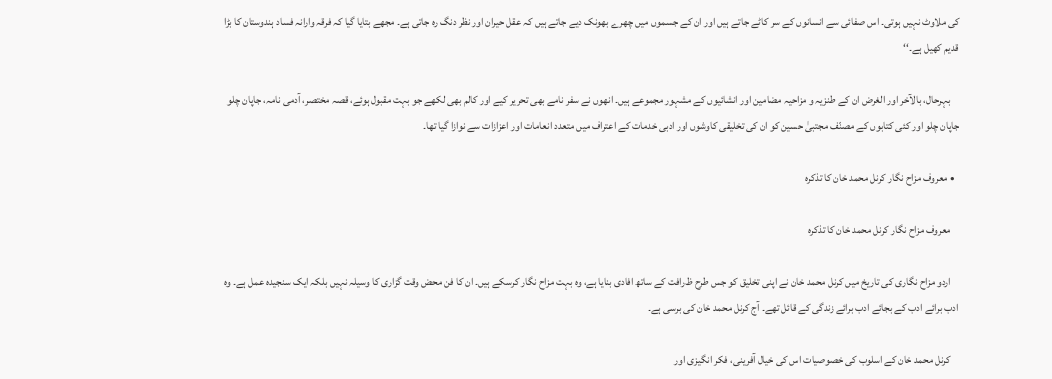کی ملاوٹ نہیں ہوتی۔ اس صفائی سے انسانوں کے سر کاٹے جاتے ہیں اور ان کے جسموں میں چھرے بھونک دیے جاتے ہیں کہ عقل حیران اور نظر دنگ رہ جاتی ہے۔ مجھے بتایا گیا کہ فرقہ وارانہ فساد ہندوستان کا بڑا قدیم کھیل ہے۔‘‘

    بہرحال، بالآخر اور الغرض ان کے طنزیہ و مزاحیہ مضامین اور انشائیوں کے مشہور مجموعے ہیں۔ انھوں نے سفر نامے بھی تحریر کیے اور کالم بھی لکھے جو بہت مقبول ہوئے، قصہ مختصر، آدمی نامہ، جاپان چلو جاپان چلو اور کئی کتابوں کے مصنّف مجتبیٰ حسین کو ان کی تخلیقی کاوشوں اور ادبی خدمات کے اعتراف میں متعدد انعامات اور اعزازات سے نوازا گیا تھا۔

  • معروف مزاح نگار کرنل محمد خان کا تذکرہ

    معروف مزاح نگار کرنل محمد خان کا تذکرہ

    اردو مزاح نگاری کی تاریخ میں کرنل محمد خان نے اپنی تخلیق کو جس طرح ظ‌رافت کے ساتھ افادی بنایا ہے، وہ بہت مزاح نگار کرسکے ہیں۔ ان کا فن محض وقت گزاری کا وسیلہ نہیں بلکہ ایک سنجیدہ عمل ہے۔ وہ ادب برائے ادب کے بجائے ادب برائے زندگی کے قائل تھے۔ آج کرنل محمد خان کی برسی ہے۔

    کرنل محمد خان کے اسلوب کی خصوصیات اس کی خیال آفرینی، فکر انگیزی اور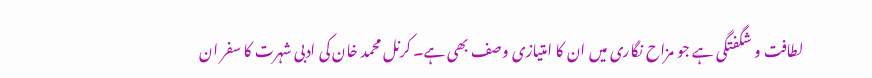لطافت و شگفتگی ہے جو مزاح نگاری میں ان کا امتیازی وصف بھی ہے۔ کرنل محمد خان کی ادبی شہرت کا سفر ان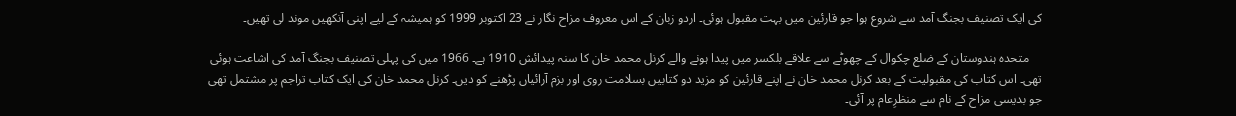کی ایک تصنیف بجنگ آمد سے شروع ہوا جو قارئین میں بہت مقبول ہوئی۔ اردو زبان کے اس معروف مزاح نگار نے 23 اکتوبر 1999 کو ہمیشہ کے لیے اپنی آنکھیں‌ موند لی تھیں۔

    متحدہ ہندوستان کے ضلع چکوال کے چھوٹے سے علاقے بلکسر میں پیدا ہونے والے کرنل محمد خان کا سنہ پیدائش 1910 ہے۔ 1966 میں کی پہلی تصنیف بجنگ آمد کی اشاعت ہوئی تھی۔ اس کتاب کی مقبولیت کے بعد کرنل محمد خان نے اپنے قارئین کو مزید دو کتابیں بسلامت روی اور بزم آرائیاں پڑھنے کو دیں۔ کرنل محمد خان کی ایک کتاب تراجم پر مشتمل تھی جو بدیسی مزاح کے نام سے منظرِ‌عام پر آئی۔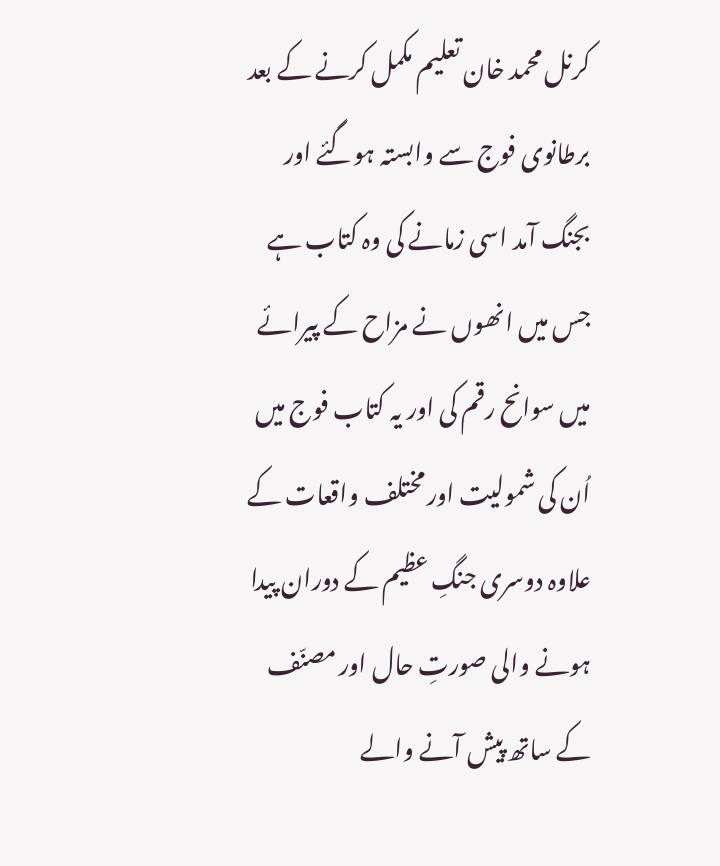کرنل محمد خان تعلیم مکمل کرنے کے بعد برطانوی فوج سے وابستہ ہوگئے اور بجنگ آمد اسی زمانے کی وہ کتاب ہے جس میں انھوں نے مزاح کے پیرائے میں سوانح رقم کی اور یہ کتاب فوج میں اُن کی شمولیت اور مختلف واقعات کے علاوہ دوسری جنگِ عظیم کے دوران پیدا ہونے والی صورتِ حال اور مصنّف کے ساتھ پیش آنے والے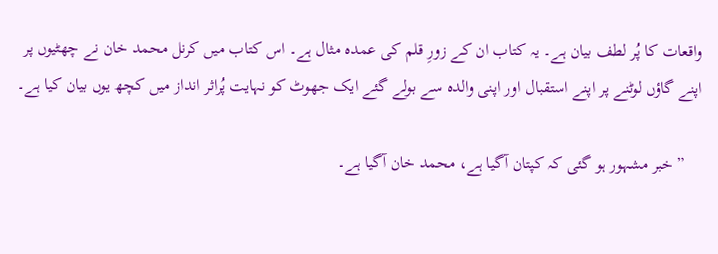واقعات کا پُر لطف بیان ہے۔ یہ کتاب ان کے زورِ قلم کی عمدہ مثال ہے۔ اس کتاب میں کرنل محمد خان نے چھٹیوں‌ پر اپنے گاؤں لوٹنے پر اپنے استقبال اور اپنی والدہ سے بولے گئے ایک جھوٹ کو نہایت پُراثر انداز میں کچھ یوں‌ بیان کیا ہے۔

    ”خبر مشہور ہو گئی کہ کپتان آگیا ہے، محمد خان آگیا ہے۔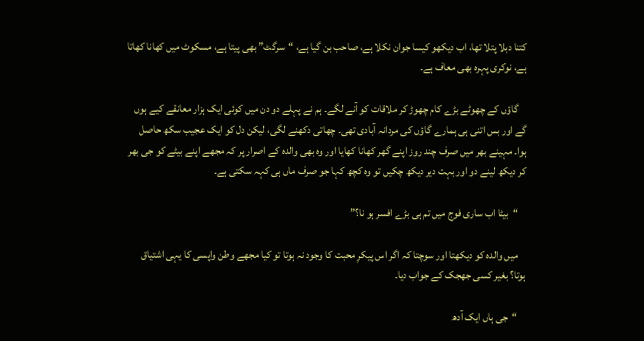کتنا دبلا پتلا تھا، اب دیکھو کیسا جوان نکلا ہے، صاحب بن گیا ہے، “سرگٹ” بھی پیتا ہے، مسکوٹ میں کھانا کھاتا ہے، نوکری پہرہ بھی معاف ہے۔

    گاؤں کے چھوٹے بڑے کام چھوڑ کر ملاقات کو آنے لگے۔ ہم نے پہلے دو دن میں کوئی ایک ہزار معانقے کیے ہوں گے اور بس اتنی ہی ہمارے گاؤں کی مردانہ آبادی تھی۔ چھاتی دکھنے لگی، لیکن دل کو ایک عجیب سکھ حاصل ہوا۔ مہینے بھر میں صرف چند روز اپنے گھر کھانا کھایا اور وہ بھی والدہ کے اصرار پر کہ مجھے اپنے بیٹے کو جی بھر کر دیکھ لینے دو اور بہت دیر دیکھ چکیں تو وہ کچھ کہا جو صرف ماں ہی کہہ سکتی ہے۔

    “بیٹا اب ساری فوج میں تم ہی بڑے افسر ہو نا؟”

    میں والدہ کو دیکھتا اور سوچتا کہ اگر اس پیکرِ محبت کا وجود نہ ہوتا تو کیا مجھے وطن واپسی کا یہی اشتیاق ہوتا؟ بغیر کسی جھجک کے جواب دیا۔

    “جی ہاں ایک آدھ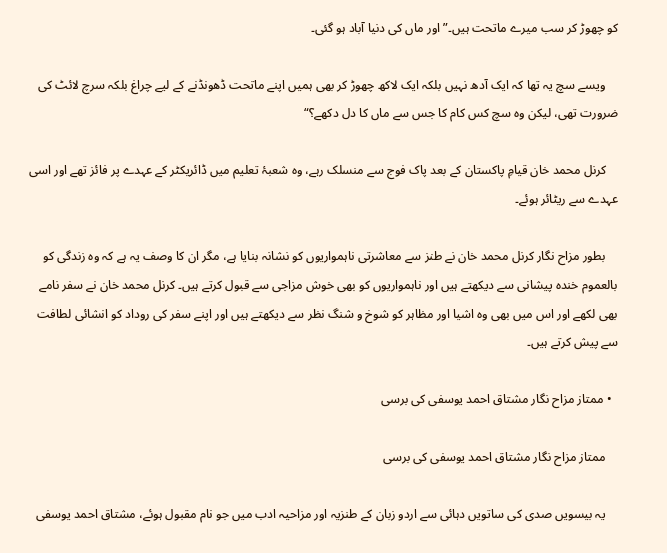کو چھوڑ کر سب میرے ماتحت ہیں۔” اور ماں کی دنیا آباد ہو گئی۔

    ویسے سچ یہ تھا کہ ایک آدھ نہیں بلکہ ایک لاکھ چھوڑ کر بھی ہمیں اپنے ماتحت ڈھونڈنے کے لیے چراغ بلکہ سرچ لائٹ کی ضرورت تھی، لیکن وہ سچ کس کام کا جس سے ماں کا دل دکھے؟“

    کرنل محمد خان قیامِ پاکستان کے بعد پاک فوج سے منسلک رہے، وہ شعبۂ تعلیم میں ڈائریکٹر کے عہدے پر فائز تھے اور اسی عہدے سے ریٹائر‌ ہوئے۔

    بطور مزاح نگار کرنل محمد خان نے طنز سے معاشرتی ناہمواریوں کو نشانہ بنایا ہے، مگر ان کا وصف یہ ہے کہ وہ زندگی کو بالعموم خندہ پیشانی سے دیکھتے ہیں اور ناہمواریوں کو بھی خوش مزاجی سے قبول کرتے ہیں۔ کرنل محمد خان نے سفر نامے بھی لکھے اور اس میں بھی وہ اشیا اور مظاہر کو شوخ و شنگ نظر سے دیکھتے ہیں اور اپنے سفر کی روداد کو انشائی لطافت سے پیش کرتے ہیں۔

  • ممتاز مزاح نگار مشتاق احمد یوسفی کی برسی

    ممتاز مزاح نگار مشتاق احمد یوسفی کی برسی

    یہ بیسویں صدی کی ساتویں دہائی سے اردو زبان کے طنزیہ اور مزاحیہ ادب میں جو نام مقبول ہوئے، مشتاق احمد یوسفی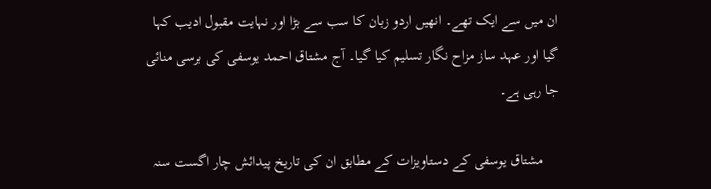ان میں سے ایک تھے۔ انھیں اردو زبان کا سب سے بڑا اور نہایت مقبول ادیب کہا گیا اور عہد ساز مزاح نگار تسلیم کیا گیا۔ آج مشتاق احمد یوسفی کی برسی منائی جا رہی ہے۔

    مشتاق یوسفی کے دستاویزات کے مطابق ان کی تاریخ پیدائش چار اگست سنہ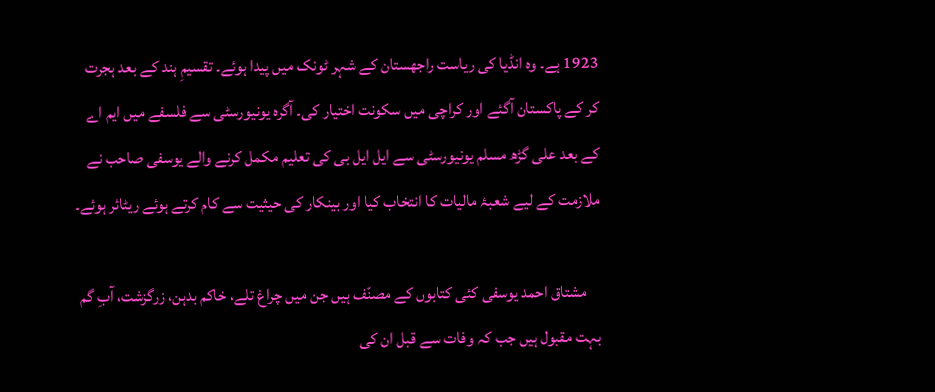1923 ہے۔ وہ انڈیا کی ریاست راجھستان کے شہر ٹونک میں پیدا ہوئے۔ تقسیمِ ہند کے بعد ہجرت کر کے پاکستان آگئے اور کراچی میں سکونت اختیار کی۔ آگرہ یونیورسٹی سے فلسفے میں ایم اے کے بعد علی گڑھ مسلم یونیورسٹی سے ایل ایل بی کی تعلیم مکمل کرنے والے یوسفی صاحب نے ملازمت کے لیے شعبۂ مالیات کا انتخاب کیا اور بینکار کی حیثیت سے کام کرتے ہوئے ریٹائر ہوئے۔

    مشتاق احمد یوسفی کئی کتابوں کے مصنّف ہیں جن میں چراغ تلے، خاکم بدہن، زرگزشت، آبِ گم بہت مقبول ہیں جب کہ وفات سے قبل ان کی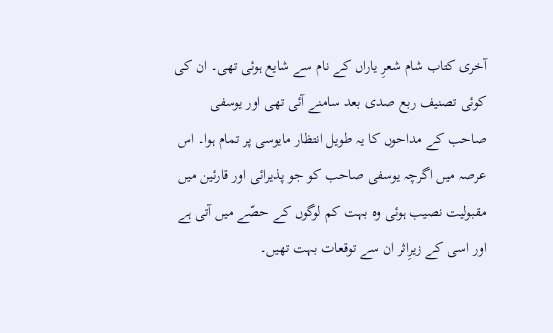آخری کتاب شام شعرِ یاراں کے نام سے شایع ہوئی تھی۔ ان کی کوئی تصنیف ربع صدی بعد سامنے آئی تھی اور یوسفی صاحب کے مداحوں کا یہ طویل انتظار مایوسی پر تمام ہوا۔ اس عرصہ میں اگرچہ یوسفی صاحب کو جو پذیرائی اور قارئین میں مقبولیت نصیب ہوئی وہ بہت کم لوگوں کے حصّے میں آتی ہے اور اسی کے زیرِ‌اثر ان سے توقعات بہت تھیں۔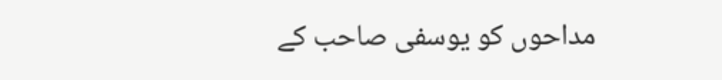مداحوں کو یوسفی صاحب کے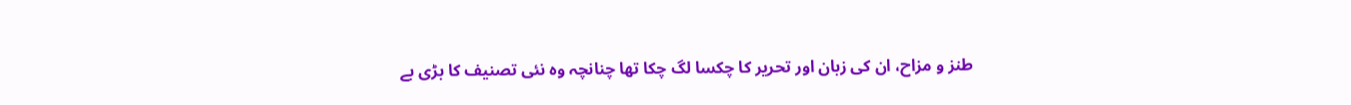طنز و مزاح، ان کی زبان اور تحریر کا چکسا لگ چکا تھا چنانچہ وہ نئی تصنیف کا بڑی بے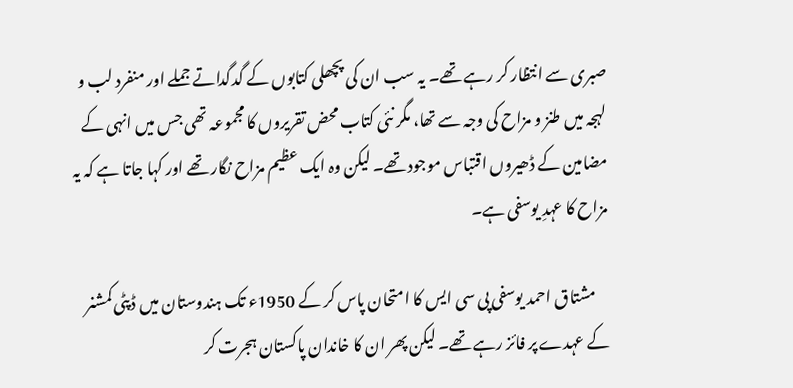صبری سے انتظار کر رہے تھے۔ یہ سب ان کی پچھلی کتابوں‌ کے گدگداتے جملے اور منفرد لب و لہجہ میں‌ طنز و مزاح کی وجہ سے تھا، مگر نئی کتاب محض تقریروں کا مجموعہ تھی جس میں انہی کے مضامین کے ڈھیروں اقتباس موجود تھے۔ لیکن وہ ایک عظیم مزاح نگار تھے اور کہا جاتا ہے کہ یہ مزاح کا عہدِ یوسفی ہے۔

    مشتاق احمد یوسفی پی سی ایس کا امتحان پاس کر کے 1950ء تک ہندوستان میں ڈپٹی کمشنر کے عہدے پر فائز رہے تھے۔ لیکن پھر ان کا خاندان پاکستان ہجرت کر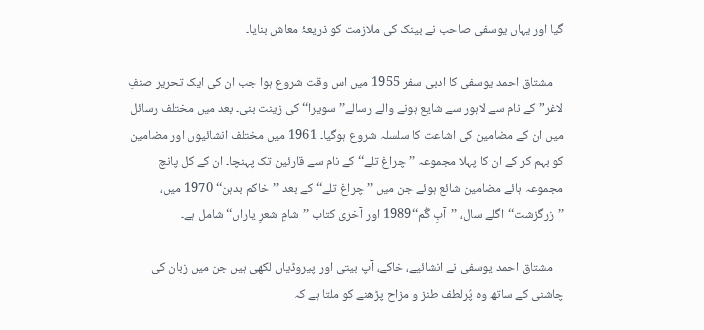گیا اور یہاں یوسفی صاحب نے بینک کی ملازمت کو ذریعۂ معاش بنایا۔

    مشتاق احمد یوسفی کا ادبی سفر 1955 میں اس وقت شروع ہوا جب ان کی ایک تحریر صنفِ لاغر” کے نام سے لاہور سے شایع ہونے والے رسالے’’سویرا‘‘ کی زینت بنی۔ بعد میں مختلف رسائل میں ان کے مضامین کی اشاعت کا سلسلہ شروع ہوگیا۔ 1961 میں مختلف انشائیوں اور مضامین کو بہم کر کے ان کا پہلا مجموعہ ’’چراغ تلے‘‘ کے نام سے قارئین تک پہنچا۔ ان کے کل پانچ مجموعہ ہائے مضامین شائع ہوئے جن میں ’’چراغ تلے‘‘ کے بعد ’’خاکم بدہن‘‘ 1970 میں، ’’زرگزشت‘‘اگلے سال، ’’آبِ گُم‘‘1989 اور آخری کتاب ’’شامِ شعرِ یاراں‘‘شامل ہے۔

    مشتاق احمد یوسفی نے انشائیے، خاکے، آپ بیتی اور پیروڈیاں لکھی ہیں‌ جن میں زبان کی چاشنی کے ساتھ وہ پُرلطف طنز و مزاح پڑھنے کو ملتا ہے کہ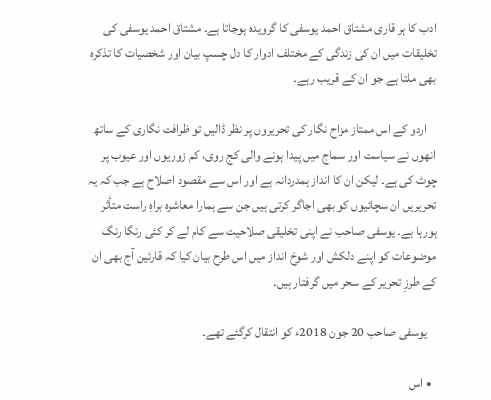ادب کا ہر قاری مشتاق احمد یوسفی کا گرویدہ ہوجاتا ہے۔ مشتاق احمد یوسفی کی تخلیقات میں ان کی زندگی کے مختلف ادوار کا دل چسپ بیان اور شخصیات کا تذکرہ بھی ملتا ہے جو ان کے قریب رہے۔

    اردو کے اس ممتاز مزاح نگار کی تحریروں پر نظر ڈالیں‌ تو ظرافت نگاری کے ساتھ انھوں‌ نے سیاست اور سماج میں پیدا ہونے والی کج روی، کم زوریوں اور عیوب پر چوٹ کی ہے۔ لیکن ان کا انداز ہمدردانہ ہے اور اس سے مقصود اصلاح ہے جب کہ یہ تحریریں ان سچائیوں کو بھی اجاگر کرتی ہیں‌ جن سے ہمارا معاشرہ براہِ راست متأثر ہورہا ہے۔ یوسفی صاحب نے اپنی تخلیقی صلاحیت سے کام لے کر کئی رنگا رنگ موضوعات کو اپنے دلکش اور شوخ انداز میں اس طرح بیان کیا کہ قارئین آج بھی ان کے طرزِ‌ تحریر کے سحر میں گرفتار ہیں۔

    یوسفی صاحب 20 جون 2018ء کو انتقال کرگئے تھے۔

  • اس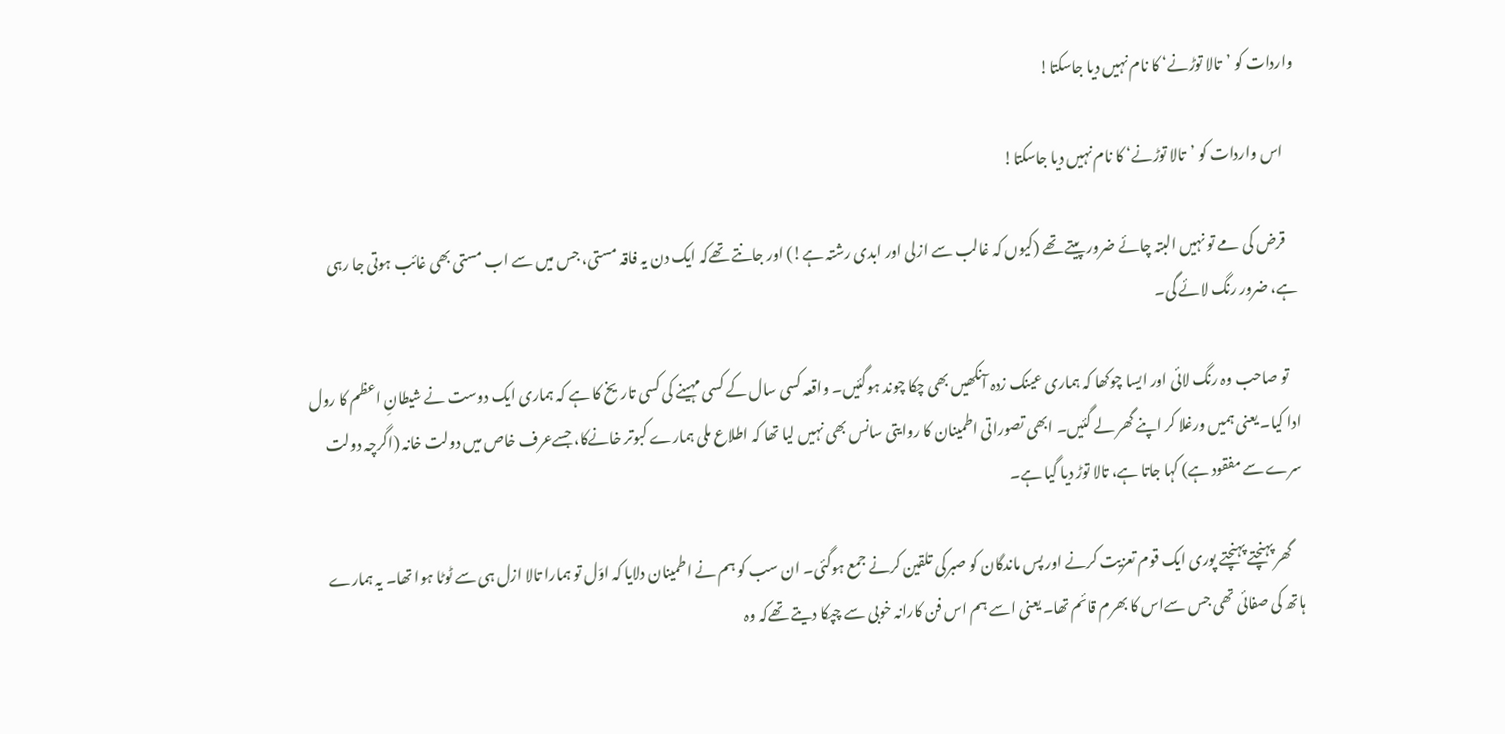واردات کو ’تالا توڑنے‘ کا نام نہیں دیا جاسکتا!

    اس واردات کو ’تالا توڑنے‘ کا نام نہیں دیا جاسکتا!

    قرض کی مے تو نہیں البتہ چائے ضرور پیتے تھے (کیوں کہ غالب سے ازلی اور ابدی رشتہ ہے!) اور جانتے تھےکہ ایک دن یہ فاقہ مستی، جس میں سے اب مستی بھی غائب ہوتی جا رہی ہے، ضرور رنگ لائے گی۔

    تو صاحب وہ رنگ لائی اور ایسا چوکھا کہ ہماری عینک زدہ آنکھیں بھی چکا چوند ہوگئیں۔ واقعہ کسی سال کے کسی مہینے کی کسی تاریخ کا ہے کہ ہماری ایک دوست نے شیطانِ اعظم کا رول ادا کیا۔ یعنی ہمیں ورغلا کر اپنے گھر لے گئیں۔ ابھی تصوراتی اطمینان کا روایتی سانس بھی نہیں لیا تھا کہ اطلاع ملی ہمارے کبوتر خانےکا، جسےعرف خاص میں دولت خانہ (اگرچہ دولت سرے سے مفقود ہے) کہا جاتا ہے، تالا توڑ دیا گیا ہے۔

    گھر پہنچتے پہنچتے پوری ایک قوم تعزیت کرنے اور پس ماندگان کو صبرکی تلقین کرنے جمع ہوگئی۔ ان سب کو ہم نے اطمینان دلایا کہ اوّل تو ہمارا تالا ازل ہی سے ٹوٹا ہوا تھا۔ یہ ہمارے ہاتھ کی صفائی تھی جس سےاس کا بھرم قائم تھا۔ یعنی اسے ہم اس فن کارانہ خوبی سے چپکا دیتے تھےکہ وہ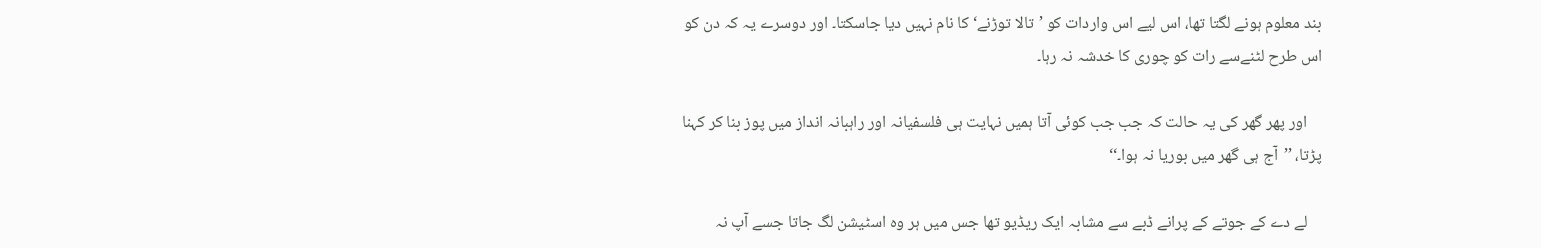بند معلوم ہونے لگتا تھا، اس لیے اس واردات کو ’تالا توڑنے‘ کا نام نہیں دیا جاسکتا۔ اور دوسرے یہ کہ دن کو اس طرح لٹنےسے رات کو چوری کا خدشہ نہ رہا۔

    اور پھر گھر کی یہ حالت کہ جب جب کوئی آتا ہمیں نہایت ہی فلسفیانہ اور راہبانہ انداز میں پوز بنا کر کہنا پڑتا، ’’آج ہی گھر میں بوریا نہ ہوا۔‘‘

    لے دے کے جوتے کے پرانے ڈبے سے مشابہ ایک ریڈیو تھا جس میں ہر وہ اسٹیشن لگ جاتا جسے آپ نہ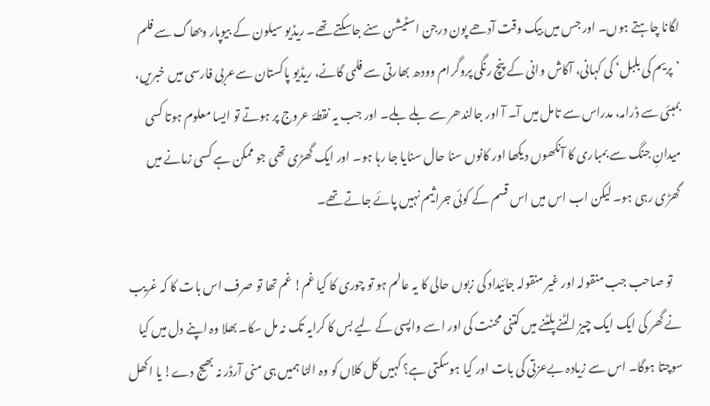لگانا چاہتے ہوں۔ اور جس میں بیک وقت آدھے پون درجن اسٹیشن سنے جاسکتے تھے۔ ریڈیو سیلون کے بیوپار وبھاگ سے فلم ’پریم کی بلبل‘ کی کہانی، آکاش وانی کے پنچ رنگی پروگرام وودھ بھارتی سے فلمی گانے، ریڈیو پاکستان سےعربی فارسی میں خبریں، بمبئی سے ڈرامہ، مدراس سے تامل میں آ۔ آ اور جالندھر سے بلے بلے۔ اور جب یہ نقطۂ عروج پر ہوتے تو ایسا معلوم ہوتا کسی میدانِ جنگ سے بمباری کا آنکھوں دیکھا اور کانوں سنا حال سنایا جا رہا ہو۔ اور ایک گھڑی تھی جو ممکن ہے کسی زمانے میں گھڑی رہی ہو۔ لیکن اب اس میں اس قسم کے کوئی جراثیم نہیں پائے جاتے تھے۔

    تو صاحب جب منقولہ اور غیر منقولہ جائیداد کی زبوں حالی کا یہ عالم ہو تو چوری کا کیا غم! غم تھا تو صرف اس بات کا کہ غریب نے گھر کی ایک ایک چیز الٹنے پلٹنے میں کتنی محنت کی اور اسے واپسی کے لیے بس کا کرایہ تک نہ مل سکا۔ بھلا وہ اپنے دل میں کیا سوچتا ہوگا۔ اس سے زیادہ بےعزتی کی بات اور کیا ہوسکتی ہے؟ کہیں کل کلاں کو وہ الٹا ہمیں ہی منی آرڈر نہ بھیج دے! یا اکھل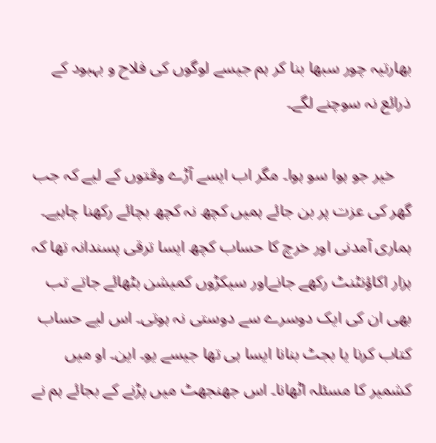بھارتیہ چور سبھا بنا کر ہم جیسے لوگوں کی فلاح و بہبود کے ذرائع نہ سوچنے لگے۔

    خیر جو ہوا سو ہوا۔ مگر اب ایسے آڑے وقتوں کے لیے کہ جب گھر کی عزت پر بن جائے ہمیں کچھ نہ کچھ بچائے رکھنا چاہیے۔ ہماری آمدنی اور خرچ کا حساب کچھ ایسا ترقی پسندانہ تھا کہ ہزار اکاؤنٹنٹ رکھے جانےاور سیکڑوں کمیشن بٹھائے جاتے تب بھی ان کی ایک دوسرے سے دوستی نہ ہوتی۔ اس لیے حساب کتاب کرنا یا بجٹ بنانا ایسا ہی تھا جیسے یو۔ این۔ او میں کشمیر کا مسئلہ اٹھانا۔ اس جھنجھٹ میں پڑنے کے بجائے ہم نے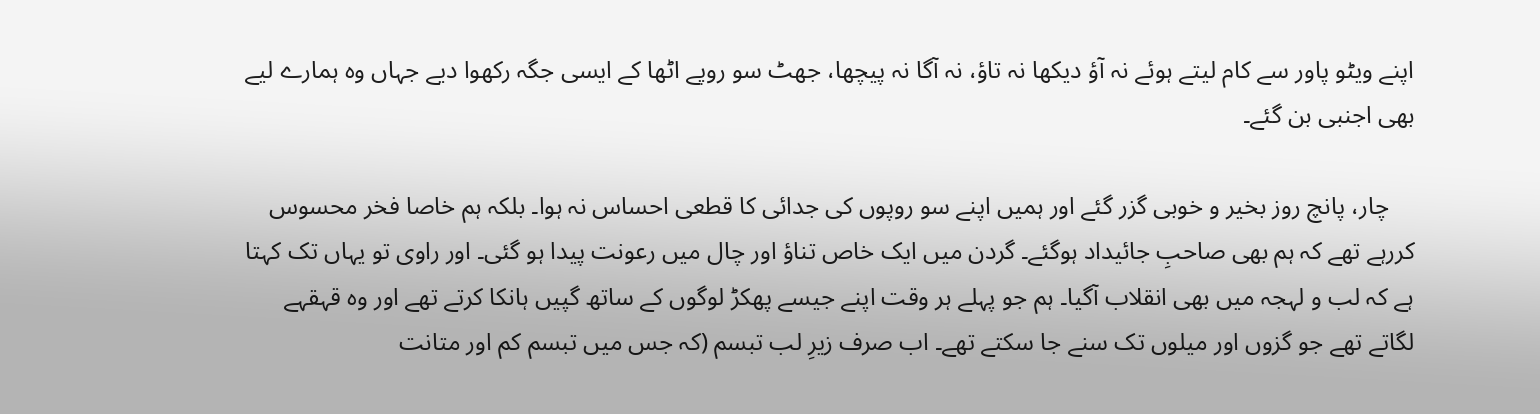اپنے ویٹو پاور سے کام لیتے ہوئے نہ آؤ دیکھا نہ تاؤ، نہ آگا نہ پیچھا، جھٹ سو روپے اٹھا کے ایسی جگہ رکھوا دیے جہاں وہ ہمارے لیے بھی اجنبی بن گئے۔

    چار، پانچ روز بخیر و خوبی گزر گئے اور ہمیں اپنے سو روپوں کی جدائی کا قطعی احساس نہ ہوا۔ بلکہ ہم خاصا فخر محسوس کررہے تھے کہ ہم بھی صاحبِ جائیداد ہوگئے۔ گردن میں ایک خاص تناؤ اور چال میں رعونت پیدا ہو گئی۔ اور راوی تو یہاں تک کہتا ہے کہ لب و لہجہ میں بھی انقلاب آگیا۔ ہم جو پہلے ہر وقت اپنے جیسے پھکڑ لوگوں کے ساتھ گپیں ہانکا کرتے تھے اور وہ قہقہے لگاتے تھے جو گزوں اور میلوں تک سنے جا سکتے تھے۔ اب صرف زیرِ لب تبسم (کہ جس میں تبسم کم اور متانت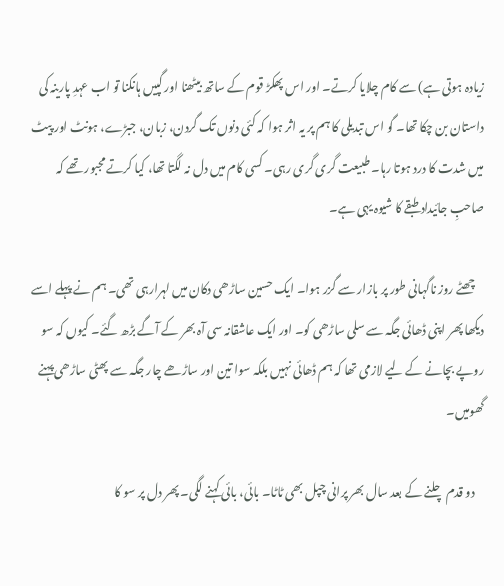زیادہ ہوتی ہے) سے کام چلایا کرتے۔ اور اس پھکڑ قوم کے ساتھ بیٹھنا اور گپیں ہانکنا تو اب عہدِ پارینہ کی داستان بن چکا تھا۔ گو اس تبدیلی کا ہم پر یہ اثر ہوا کہ کئی دنوں تک گردن، زبان، جبڑے، ہونٹ اور پیٹ میں شدت کا درد ہوتا رہا۔ طبیعت گری گری رہی۔ کسی کام میں دل نہ لگتا تھا، کیا کرتے مجبور تھے کہ صاحبِ جائیداد طبقے کا شیوہ یہی ہے۔

    چھٹے روز ناگہانی طور پر بازار سے گزر ہوا۔ ایک حسین ساڑھی دکان میں لہرارہی تھی۔ ہم نے پہلے اسے دیکھا پھر اپنی ڈھائی جگہ سے سلی ساڑھی کو۔ اور ایک عاشقانہ سی آہ بھر کے آگے بڑھ گئے۔ کیوں کہ سو روپے بچانے کے لیے لازمی تھا کہ ہم ڈھائی نہیں بلکہ سوا تین اور ساڑھے چار جگہ سے پھٹی ساڑھی پہنے گھومیں۔

    دو قدم چلنے کے بعد سال بھر پرانی چپل بھی ٹاٹا۔ بائی، بائی کہنے لگی۔ پھر دل پر سو کا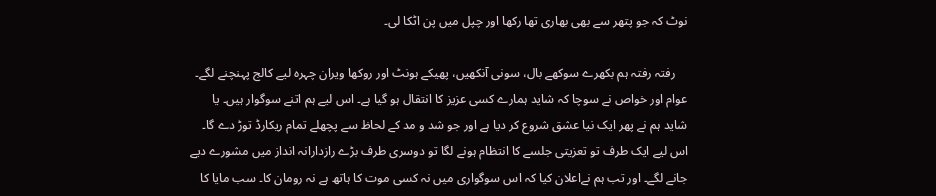نوٹ کہ جو پتھر سے بھی بھاری تھا رکھا اور چپل میں پن اٹکا لی۔

    رفتہ رفتہ ہم بکھرے سوکھے بال، سونی آنکھیں، پھیکے ہونٹ اور روکھا ویران چہرہ لیے کالج پہنچنے لگے۔ عوام اور خواص نے سوچا کہ شاید ہمارے کسی عزیز کا انتقال ہو گیا ہے۔ اس لیے ہم اتنے سوگوار ہیں۔ یا شاید ہم نے پھر ایک نیا عشق شروع کر دیا ہے اور جو شد و مد کے لحاظ سے پچھلے تمام ریکارڈ توڑ دے گا۔ اس لیے ایک طرف تو تعزیتی جلسے کا انتظام ہونے لگا تو دوسری طرف بڑے رازدارانہ انداز میں مشورے دیے جانے لگے۔ اور تب ہم نےاعلان کیا کہ اس سوگواری میں نہ کسی موت کا ہاتھ ہے نہ رومان کا۔ سب مایا کا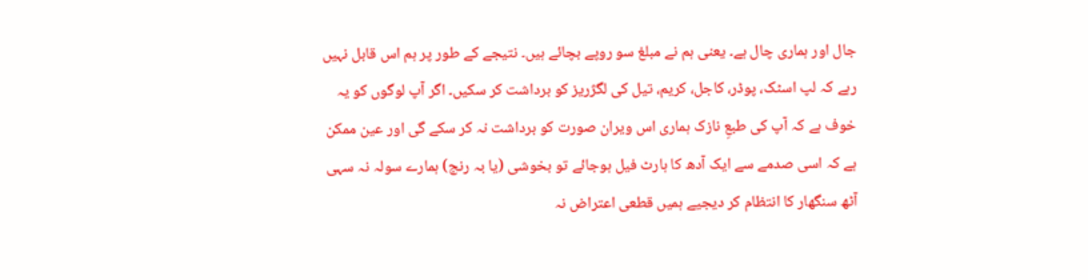جال اور ہماری چال ہے۔ یعنی ہم نے مبلغ سو روپے بچائے ہیں۔ نتیجے کے طور پر ہم اس قابل نہیں رہے کہ لپ اسٹک، پوڈر، کاجل، کریم، تیل کی لگژریز کو برداشت کر سکیں۔ اگر آپ لوگوں کو یہ خوف ہے کہ آپ کی طبعِ نازک ہماری اس ویران صورت کو برداشت نہ کر سکے گی اور عین ممکن ہے کہ اسی صدمے سے ایک آدھ کا ہارٹ فیل ہوجائے تو بخوشی (یا بہ رنج) ہمارے سولہ نہ سہی آٹھ سنگھار کا انتظام کر دیجیے ہمیں قطعی اعتراض نہ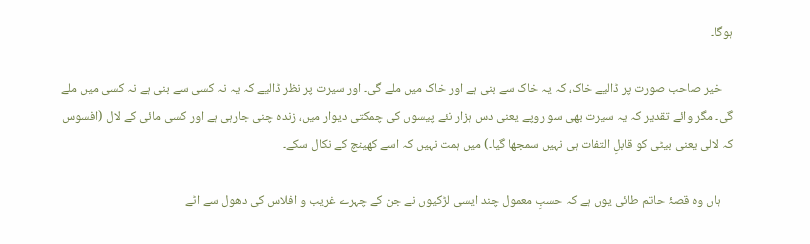ہوگا۔

    خیر صاحب صورت پر ڈالیے خاک، کہ یہ خاک سے بنی ہے اور خاک میں ملے گی۔ اور سیرت پر نظر ڈالیے کہ یہ نہ کسی سے بنی ہے نہ کسی میں ملے گی۔ مگر وائے تقدیر کہ یہ سیرت بھی سو روپے یعنی دس ہزار نئے پیسوں کی چمکتی دیوار میں، زندہ چنی جارہی ہے اور کسی مائی کے لال (افسوس کہ لالی یعنی بیٹی کو قابلِ التفات ہی نہیں سمجھا گیا۔) میں ہمت نہیں کہ اسے کھینچ کے نکال سکے۔

    ہاں وہ قصۂ حاتم طائی یوں ہے کہ حسبِ معمول چند ایسی لڑکیوں نے جن کے چہرے غریب و افلاس کی دھول سے اٹے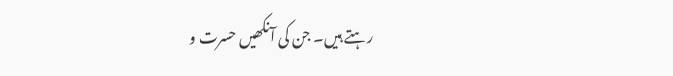رہتے ہیں۔ جن کی آنکھیں حسرت و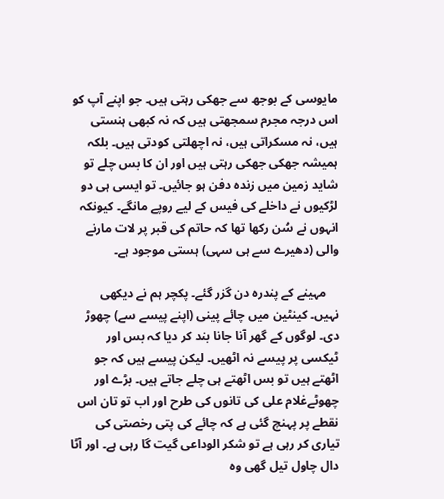مایوسی کے بوجھ سے جھکی رہتی ہیں۔ جو اپنے آپ کو اس درجہ مجرم سمجھتی ہیں کہ نہ کبھی ہنستی ہیں، نہ مسکراتی ہیں، نہ اچھلتی کودتی ہیں۔ بلکہ ہمیشہ جھکی جھکی رہتی ہیں اور ان کا بس چلے تو شاید زمین میں زندہ دفن ہو جائیں۔ تو ایسی ہی دو لڑکیوں نے داخلے کی فیس کے لیے روپے مانگے۔ کیونکہ انہوں نے سُن رکھا تھا کہ حاتم کی قبر پر لات مارنے والی (دھیرے سے ہی سہی) ہستی موجود ہے۔

    مہینے کے پندرہ دن گزر گئے۔ پکچر ہم نے دیکھی نہیں۔ کینٹین میں چائے پینی (اپنے پیسے سے) چھوڑ دی۔ لوگوں کے گھر آنا جانا بند کر دیا کہ بس اور ٹیکسی پر پیسے نہ اٹھیں۔ لیکن پیسے ہیں کہ جو اٹھتے ہیں تو بس اٹھتے ہی چلے جاتے ہیں۔ بڑے اور چھوٹےغلام علی کی تانوں کی طرح اور اب تو تان اس نقطے پر پہنچ گئی ہے کہ چائے کی پتی رخصتی کی تیاری کر رہی ہے تو شکر الوداعی گیت گا رہی ہے۔ اور آٹا دال چاول تیل گھی وہ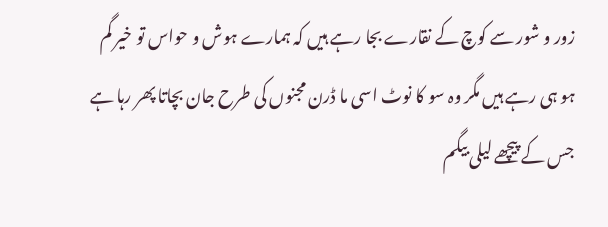زور و شور سے کوچ کے نقارے بجا رہے ہیں کہ ہمارے ہوش و حواس تو خیر گم ہو ہی رہے ہیں مگر وہ سو کا نوٹ اسی ما ڈرن مجنوں کی طرح جان بچاتا پھر رہا ہے جس کے پیچھے لیلی بیگم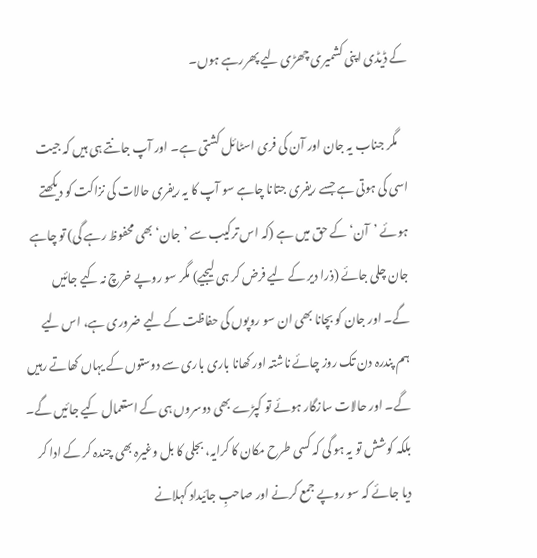کے ڈیڈی اپنی کشمیری چھڑی لیے پھررہے ہوں۔

    مگر جناب یہ جان اور آن کی فری اسٹائل کشتی ہے۔ اور آپ جانتے ہی ہیں کہ جیت اسی کی ہوتی ہے جسے ریفری جتانا چاہے سو آپ کا یہ ریفری حالات کی نزاکت کو دیکھتے ہوئے ’آن‘ کے حق میں ہے (کہ اس ترکیب سے ’جان‘ بھی محفوظ رہے گی) تو چاہے جان چلی جائے (ذرا دیر کے لیے فرض کر ہی لیجیے) مگر سو روپے خرچ نہ کیے جائیں گے۔ اور جان کو بچانا بھی ان سو روپوں کی حفاظت کے لیے ضروری ہے، اس لیے ہم پندرہ دن تک روز چائے ناشتہ اور کھانا باری باری سے دوستوں کے یہاں کھاتے رہیں گے۔ اور حالات سازگار ہوئے تو کپڑے بھی دوسروں ہی کے استعمال کیے جائیں گے۔ بلکہ کوشش تو یہ ہو گی کہ کسی طرح مکان کا کرایہ، بجلی کا بل وغیرہ بھی چندہ کر کے ادا کر دیا جائے کہ سو روپے جمع کرنے اور صاحبِ جائیداد کہلانے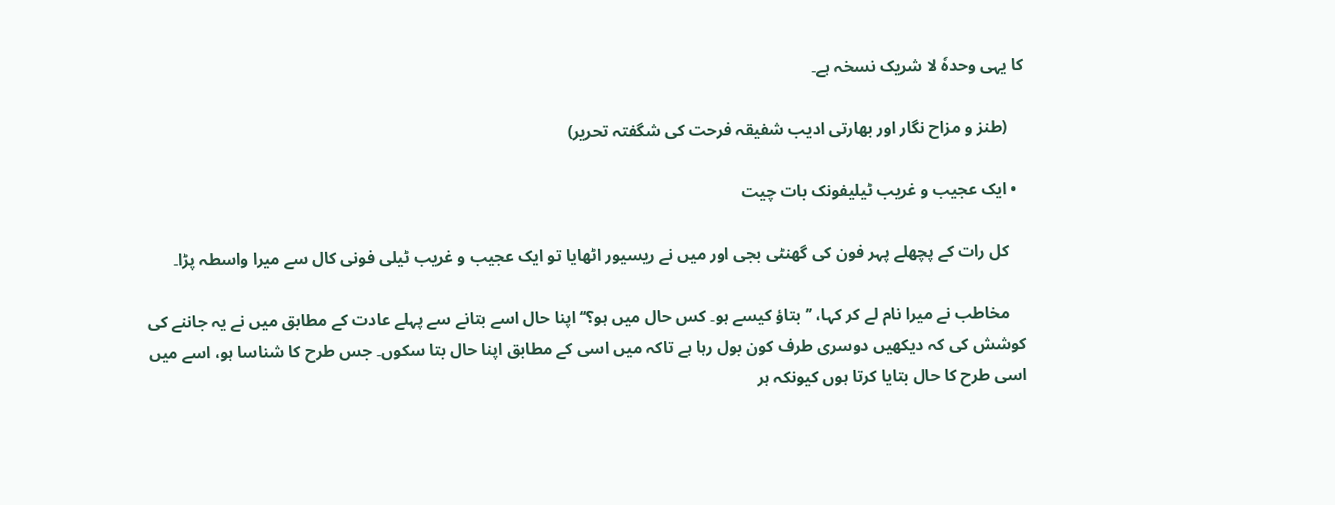کا یہی وحدہٗ لا شریک نسخہ ہے۔

    (طنز و مزاح نگار اور بھارتی ادیب شفیقہ فرحت کی شگفتہ تحریر)

  • ایک عجیب و غریب ٹیلیفونک بات چیت

    کل رات کے پچھلے پہر فون کی گھنٹی بجی اور میں نے ریسیور اٹھایا تو ایک عجیب و غریب ٹیلی فونی کال سے میرا واسطہ پڑا۔

    مخاطب نے میرا نام لے کر کہا، ’’بتاؤ کیسے ہو۔ کس حال میں ہو؟‘‘ اپنا حال اسے بتانے سے پہلے عادت کے مطابق میں نے یہ جاننے کی کوشش کی کہ دیکھیں دوسری طرف کون بول رہا ہے تاکہ میں اسی کے مطابق اپنا حال بتا سکوں۔ جس طرح کا شناسا ہو، اسے میں اسی طرح کا حال بتایا کرتا ہوں کیونکہ ہر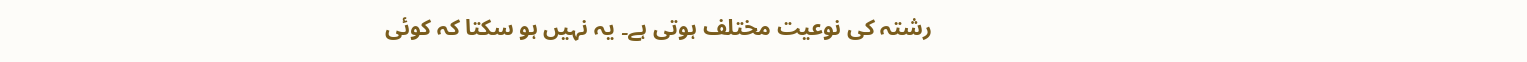رشتہ کی نوعیت مختلف ہوتی ہے۔ یہ نہیں ہو سکتا کہ کوئی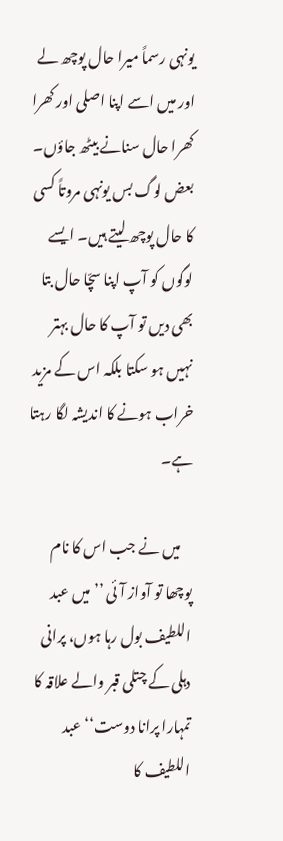یونہی رسماً میرا حال پوچھ لے اور میں اسے اپنا اصلی اور کھرا کھرا حال سنانے بیٹھ جاؤں۔ بعض لوگ بس یونہی مروتاً کسی کا حال پوچھ لیتے ہیں۔ ایسے لوگوں کو آپ اپنا سچّا حال بتا بھی دیں تو آپ کا حال بہتر نہیں ہو سکتا بلکہ اس کے مزید خراب ہونے کا اندیشہ لگا رہتا ہے۔

    میں نے جب اس کا نام پوچھا تو آواز آئی ’’میں عبد اللطیف بول رہا ہوں، پرانی دہلی کے چتلی قبر والے علاقہ کا تمہارا پرانا دوست‘‘ عبد اللطیف کا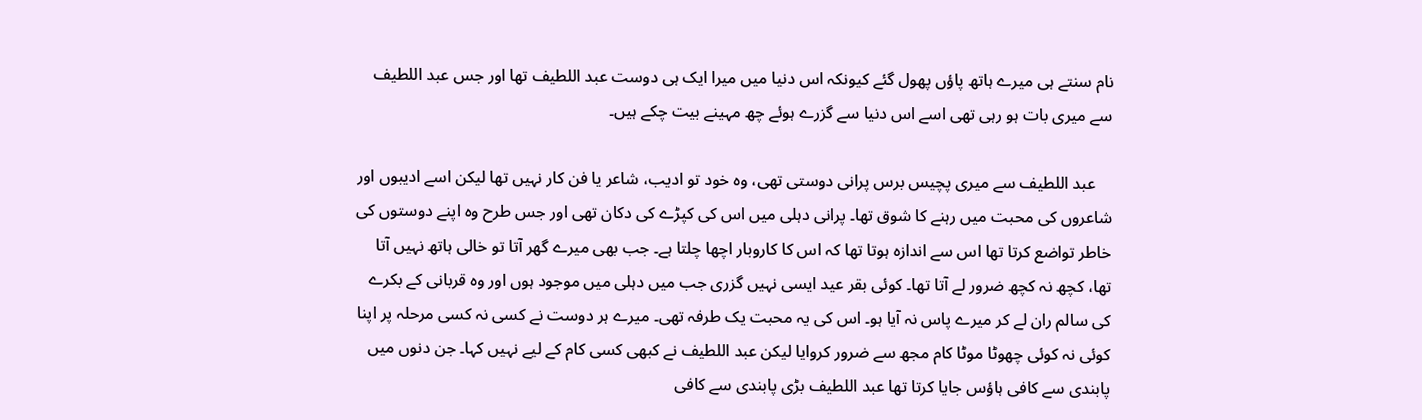نام سنتے ہی میرے ہاتھ پاؤں پھول گئے کیونکہ اس دنیا میں میرا ایک ہی دوست عبد اللطیف تھا اور جس عبد اللطیف سے میری بات ہو رہی تھی اسے اس دنیا سے گزرے ہوئے چھ مہینے بیت چکے ہیں۔

    عبد اللطیف سے میری پچیس برس پرانی دوستی تھی، وہ خود تو ادیب، شاعر یا فن کار نہیں تھا لیکن اسے ادیبوں اور شاعروں کی محبت میں رہنے کا شوق تھا۔ پرانی دہلی میں اس کی کپڑے کی دکان تھی اور جس طرح وہ اپنے دوستوں کی خاطر تواضع کرتا تھا اس سے اندازہ ہوتا تھا کہ اس کا کاروبار اچھا چلتا ہے۔ جب بھی میرے گھر آتا تو خالی ہاتھ نہیں آتا تھا، کچھ نہ کچھ ضرور لے آتا تھا۔ کوئی بقر عید ایسی نہیں گزری جب میں دہلی میں موجود ہوں اور وہ قربانی کے بکرے کی سالم ران لے کر میرے پاس نہ آیا ہو۔ اس کی یہ محبت یک طرفہ تھی۔ میرے ہر دوست نے کسی نہ کسی مرحلہ پر اپنا کوئی نہ کوئی چھوٹا موٹا کام مجھ سے ضرور کروایا لیکن عبد اللطیف نے کبھی کسی کام کے لیے نہیں کہا۔ جن دنوں میں پابندی سے کافی ہاؤس جایا کرتا تھا عبد اللطیف بڑی پابندی سے کافی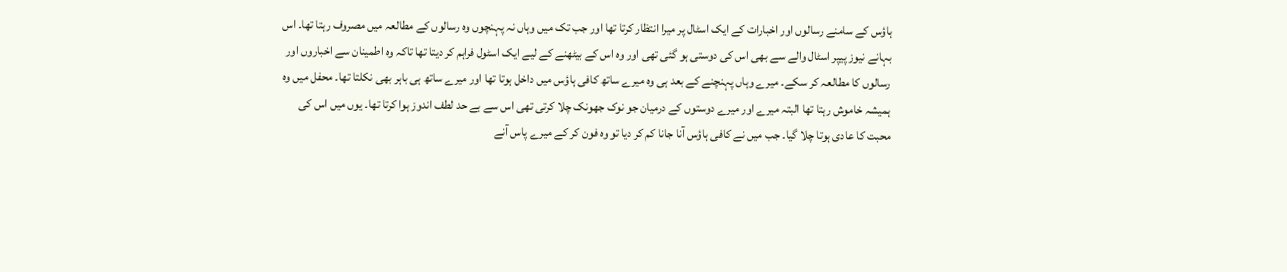ہاؤس کے سامنے رسالوں اور اخبارات کے ایک اسٹال پر میرا انتظار کرتا تھا اور جب تک میں وہاں نہ پہنچوں وہ رسالوں کے مطالعہ میں مصروف رہتا تھا۔ اس بہانے نیوز پیپر اسٹال والے سے بھی اس کی دوستی ہو گئی تھی اور وہ اس کے بیٹھنے کے لیے ایک اسٹول فراہم کر دیتا تھا تاکہ وہ اطمینان سے اخباروں اور رسالوں کا مطالعہ کر سکے۔ میرے وہاں پہنچنے کے بعد ہی وہ میرے ساتھ کافی ہاؤس میں داخل ہوتا تھا اور میرے ساتھ ہی باہر بھی نکلتا تھا۔ محفل میں وہ ہمیشہ خاموش رہتا تھا البتہ میرے اور میرے دوستوں کے درمیان جو نوک جھونک چلا کرتی تھی اس سے بے حد لطف اندوز ہوا کرتا تھا۔ یوں میں اس کی محبت کا عادی ہوتا چلا گیا۔ جب میں نے کافی ہاؤس آنا جانا کم کر دیا تو وہ فون کر کے میرے پاس آنے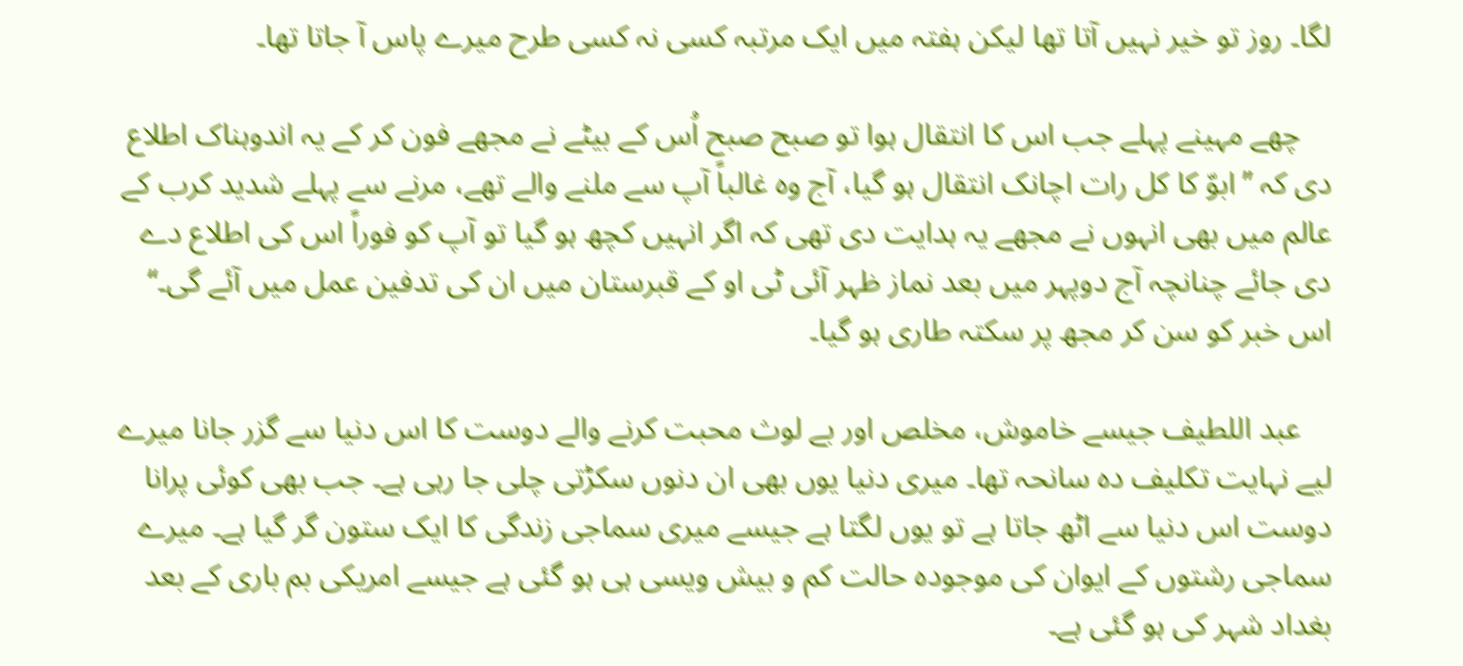لگا۔ روز تو خیر نہیں آتا تھا لیکن ہفتہ میں ایک مرتبہ کسی نہ کسی طرح میرے پاس آ جاتا تھا۔

    چھے مہینے پہلے جب اس کا انتقال ہوا تو صبح صبح اُس کے بیٹے نے مجھے فون کر کے یہ اندوہناک اطلاع دی کہ ’’ابوّ کا کل رات اچانک انتقال ہو گیا، آج وہ غالباً آپ سے ملنے والے تھے، مرنے سے پہلے شدید کرب کے عالم میں بھی انہوں نے مجھے یہ ہدایت دی تھی کہ اگر انہیں کچھ ہو گیا تو آپ کو فوراً اس کی اطلاع دے دی جائے چنانچہ آج دوپہر میں بعد نماز ظہر آئی ٹی او کے قبرستان میں ان کی تدفین عمل میں آئے گی۔‘‘ اس خبر کو سن کر مجھ پر سکتہ طاری ہو گیا۔

    عبد اللطیف جیسے خاموش، مخلص اور بے لوث محبت کرنے والے دوست کا اس دنیا سے گزر جانا میرے لیے نہایت تکلیف دہ سانحہ تھا۔ میری دنیا یوں بھی ان دنوں سکڑتی چلی جا رہی ہے۔ جب بھی کوئی پرانا دوست اس دنیا سے اٹھ جاتا ہے تو یوں لگتا ہے جیسے میری سماجی زندگی کا ایک ستون گر گیا ہے۔ میرے سماجی رشتوں کے ایوان کی موجودہ حالت کم و بیش ویسی ہی ہو گئی ہے جیسے امریکی بم باری کے بعد بغداد شہر کی ہو گئی ہے۔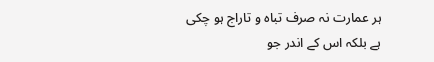ہر عمارت نہ صرف تباہ و تاراج ہو چکی ہے بلکہ اس کے اندر جو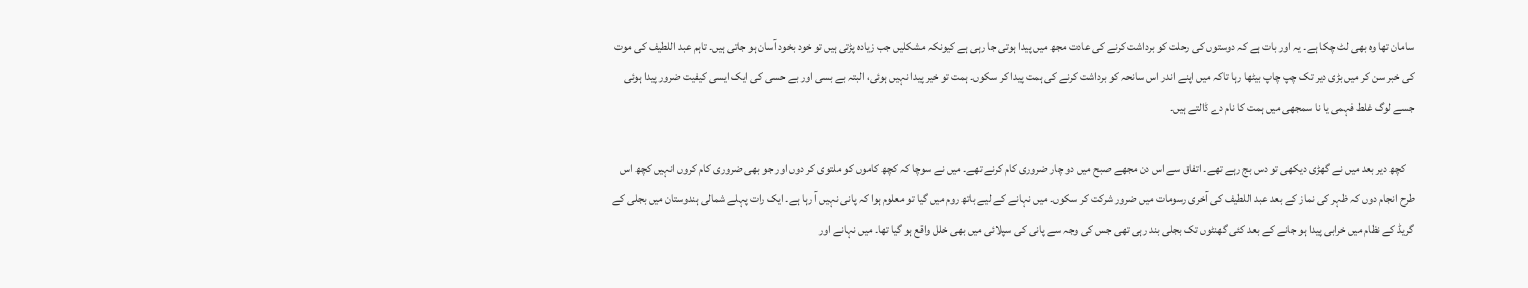سامان تھا وہ بھی لٹ چکا ہے۔ یہ اور بات ہے کہ دوستوں کی رحلت کو برداشت کرنے کی عادت مجھ میں پیدا ہوتی جا رہی ہے کیونکہ مشکلیں جب زیادہ پڑتی ہیں تو خود بخود آسان ہو جاتی ہیں۔ تاہم عبد اللطیف کی موت کی خبر سن کر میں بڑی دیر تک چپ چاپ بیٹھا رہا تاکہ میں اپنے اندر اس سانحہ کو برداشت کرنے کی ہمت پیدا کر سکوں۔ ہمت تو خیر پیدا نہیں ہوئی، البتہ بے بسی اور بے حسی کی ایک ایسی کیفیت ضرور پیدا ہوئی جسے لوگ غلط فہمی یا نا سمجھی میں ہمت کا نام دے ڈالتے ہیں۔

    کچھ دیر بعد میں نے گھڑی دیکھی تو دس بج رہے تھے۔ اتفاق سے اس دن مجھے صبح میں دو چار ضروری کام کرنے تھے۔ میں نے سوچا کہ کچھ کاموں کو ملتوی کر دوں اور جو بھی ضروری کام کروں انہیں کچھ اس طرح انجام دوں کہ ظہر کی نماز کے بعد عبد اللطیف کی آخری رسومات میں ضرور شرکت کر سکوں۔ میں نہانے کے لیے باتھ روم میں گیا تو معلوم ہوا کہ پانی نہیں آ رہا ہے۔ ایک رات پہلے شمالی ہندوستان میں بجلی کے گریڈ کے نظام میں خرابی پیدا ہو جانے کے بعد کئی گھنٹوں تک بجلی بند رہی تھی جس کی وجہ سے پانی کی سپلائی میں بھی خلل واقع ہو گیا تھا۔ میں نہانے اور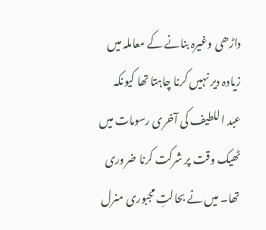داڑھی وغیرہ بنانے کے معاملہ میں زیادہ دیر نہیں کرنا چاہتا تھا کیونکہ عبد اللطیف کی آخری رسومات میں ٹھیک وقت پر شرکت کرنا ضروری تھا۔ میں نے بحالتِ مجبوری منرل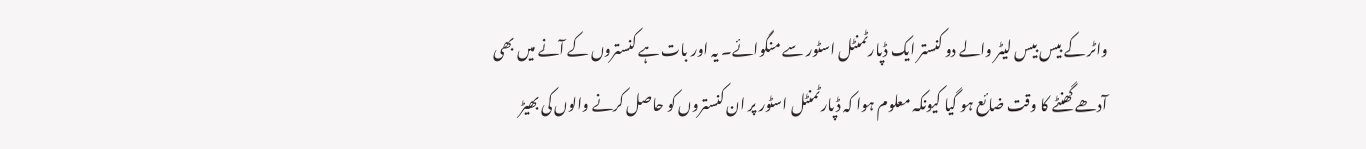واٹر کے بیس بیس لیٹر والے دو کنستر ایک ڈپارٹمنٹل اسٹور سے منگوائے۔ یہ اور بات ہے کنستروں کے آنے میں بھی آدھے گھنٹے کا وقت ضائع ہو گیا کیونکہ معلوم ہوا کہ ڈپارٹمنٹل اسٹور پر ان کنستروں کو حاصل کرنے والوں کی بھیڑ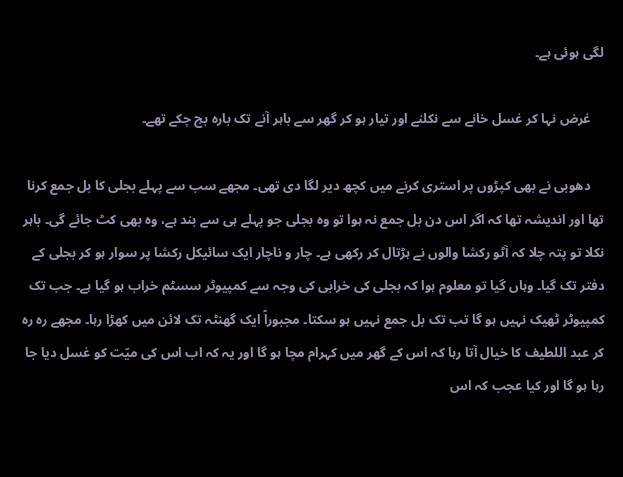لگی ہوئی ہے۔

    غرض نہا کر غسل خانے سے نکلنے اور تیار ہو کر گھر سے باہر آنے تک بارہ بج چکے تھے۔

    دھوبی نے بھی کپڑوں پر استری کرنے میں کچھ دیر لگا دی تھی۔ مجھے سب سے پہلے بجلی کا بل جمع کرنا تھا اور اندیشہ تھا کہ اگر اس دن بل جمع نہ ہوا تو وہ بجلی جو پہلے ہی سے بند ہے، وہ بھی کٹ جائے گی۔ باہر نکلا تو پتہ چلا کہ آٹو رکشا والوں نے ہڑتال کر رکھی ہے۔ چار و ناچار ایک سائیکل رکشا پر سوار ہو کر بجلی کے دفتر تک گیا۔ وہاں گیا تو معلوم ہوا کہ بجلی کی خرابی کی وجہ سے کمپیوٹر سسٹم خراب ہو گیا ہے۔ جب تک کمپیوٹر ٹھیک نہیں ہو گا تب تک بل جمع نہیں ہو سکتا۔ مجبوراً ایک گھنٹہ تک لائن میں کھڑا رہا۔ مجھے رہ رہ کر عبد اللطیف کا خیال آتا رہا کہ اس کے گھر میں کہرام مچا ہو گا اور یہ کہ اب اس کی میّت کو غسل دیا جا رہا ہو گا اور کیا عجب کہ اس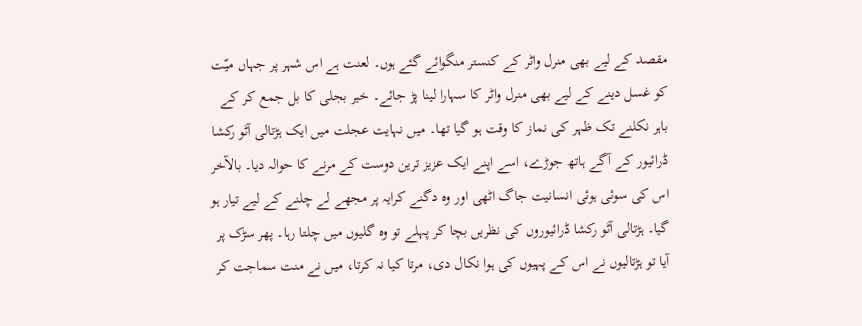مقصد کے لیے بھی منرل واٹر کے کنستر منگوائے گئے ہوں۔ لعنت ہے اس شہر پر جہاں میّت کو غسل دینے کے لیے بھی منرل واٹر کا سہارا لینا پڑ جائے۔ خیر بجلی کا بل جمع کر کے باہر نکلنے تک ظہر کی نماز کا وقت ہو گیا تھا۔ میں نہایت عجلت میں ایک ہڑتالی آٹو رکشا ڈرائیور کے آگے ہاتھ جوڑے، اسے اپنے ایک عزیز ترین دوست کے مرنے کا حوالہ دیا۔ بالآخر اس کی سوئی ہوئی انسانیت جاگ اٹھی اور وہ دگنے کرایہ پر مجھے لے چلنے کے لیے تیار ہو گیا۔ ہڑتالی آٹو رکشا ڈرائیوروں کی نظریں بچا کر پہلے تو وہ گلیوں میں چلتا رہا۔ پھر سڑک پر آیا تو ہڑتالیوں نے اس کے پہیوں کی ہوا نکال دی، مرتا کیا نہ کرتا، میں نے منت سماجت کر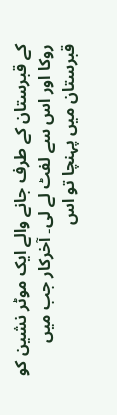کے قبرستان کے طرف جانے والے ایک موٹر نشین کو روکا اور اس سے لفٹ لے لی۔ آخرکار جب میں قبرستان میں پہنچا تو اس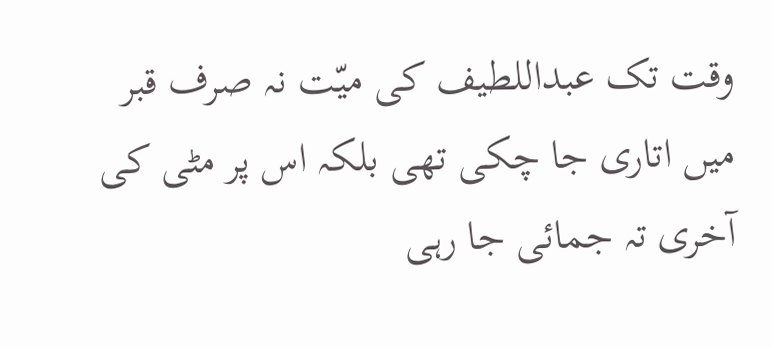وقت تک عبداللطیف کی میّت نہ صرف قبر میں اتاری جا چکی تھی بلکہ اس پر مٹی کی آخری تہ جمائی جا رہی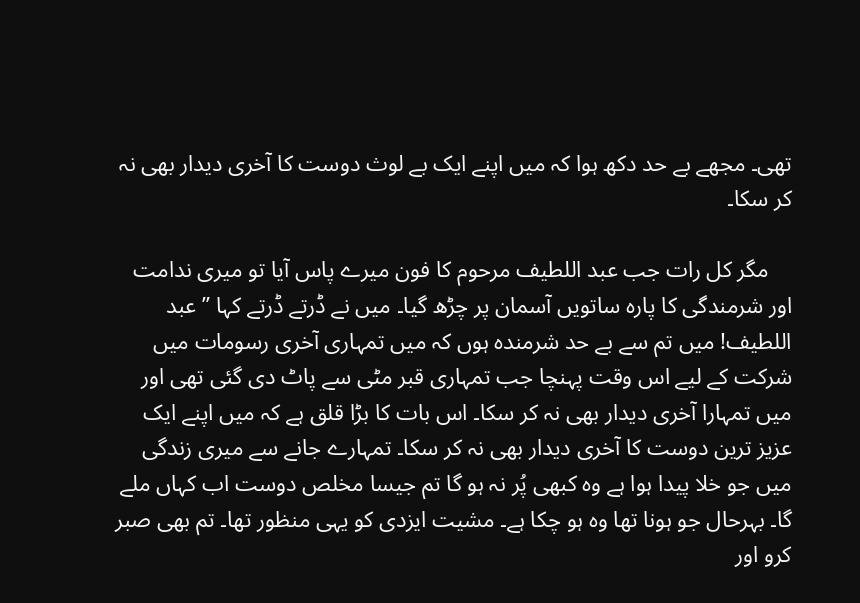تھی۔ مجھے بے حد دکھ ہوا کہ میں اپنے ایک بے لوث دوست کا آخری دیدار بھی نہ کر سکا۔

    مگر کل رات جب عبد اللطیف مرحوم کا فون میرے پاس آیا تو میری ندامت اور شرمندگی کا پارہ ساتویں آسمان پر چڑھ گیا۔ میں نے ڈرتے ڈرتے کہا ’’عبد اللطیف! میں تم سے بے حد شرمندہ ہوں کہ میں تمہاری آخری رسومات میں شرکت کے لیے اس وقت پہنچا جب تمہاری قبر مٹی سے پاٹ دی گئی تھی اور میں تمہارا آخری دیدار بھی نہ کر سکا۔ اس بات کا بڑا قلق ہے کہ میں اپنے ایک عزیز ترین دوست کا آخری دیدار بھی نہ کر سکا۔ تمہارے جانے سے میری زندگی میں جو خلا پیدا ہوا ہے وہ کبھی پُر نہ ہو گا تم جیسا مخلص دوست اب کہاں ملے گا۔ بہرحال جو ہونا تھا وہ ہو چکا ہے۔ مشیت ایزدی کو یہی منظور تھا۔ تم بھی صبر کرو اور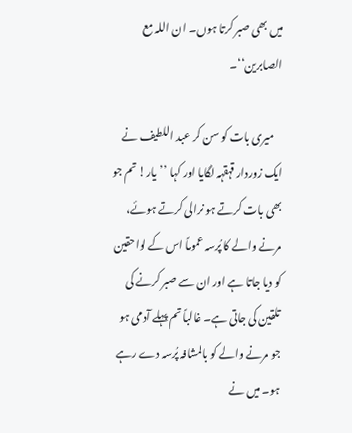میں بھی صبر کرتا ہوں۔ ان اللہ مع الصابرین‘‘۔

    میری بات کو سن کر عبد اللطیف نے ایک زوردار قہقہہ لگایا اور کہا ’’یار! تم جو بھی بات کرتے ہو نرالی کرتے ہوئے، مرنے والے کا پُرسہ عموماً اس کے لواحقین کو دیا جاتا ہے اور ان سے صبر کرنے کی تلقین کی جاتی ہے۔ غالباً تم پہلے آدمی ہو جو مرنے والے کو بالمشافہ پُرسہ دے رہے ہو۔ میں نے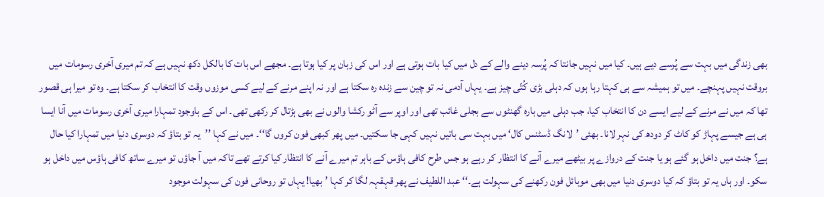بھی زندگی میں بہت سے پُرسے دیے ہیں۔ کیا میں نہیں جانتا کہ پُرسہ دینے والے کے دل میں کیا بات ہوتی ہے اور اس کی زبان پر کیا ہوتا ہے۔ مجھے اس بات کا بالکل دکھ نہیں ہے کہ تم میری آخری رسومات میں بروقت نہیں پہنچے۔ میں تو ہمیشہ سے ہی کہتا رہا ہوں کہ دہلی بڑی کُتّی چیز ہے۔ یہاں آدمی نہ تو چین سے زندہ رہ سکتا ہے اور نہ اپنے مرنے کے لیے کسی موزوں وقت کا انتخاب کر سکتا ہے۔ وہ تو میرا ہی قصور تھا کہ میں نے مرنے کے لیے ایسے دن کا انتخاب کیا، جب دہلی میں بارہ گھنٹوں سے بجلی غائب تھی اور اوپر سے آٹو رکشا والوں نے بھی ہڑتال کر رکھی تھی۔ اس کے باوجود تمہارا میری آخری رسومات میں آنا ایسا ہی ہے جیسے پہاڑ کو کاٹ کر دودھ کی نہر لانا۔ بھئی ’لانگ ڈسٹنس کال‘ میں بہت سی باتیں نہیں کہی جا سکتیں۔ میں پھر کبھی فون کروں گا‘‘۔ میں نے کہا ’’یہ تو بتاؤ کہ دوسری دنیا میں تمہارا کیا حال ہے؟ جنت میں داخل ہو گئے ہو یا جنت کے دروازے پر بیٹھے میرے آنے کا انتظار کر رہے ہو جس طرح کافی ہاؤس کے باہر تم میرے آنے کا انتظار کیا کرتے تھے تاکہ میں آ جاؤں تو میرے ساتھ کافی ہاؤس میں داخل ہو سکو۔ اور ہاں یہ تو بتاؤ کہ کیا دوسری دنیا میں بھی موبائل فون رکھنے کی سہولت ہے۔‘‘ عبد اللطیف نے پھر قہقہہ لگا کر کہا ’ بھیا! یہاں تو روحانی فون کی سہولت موجود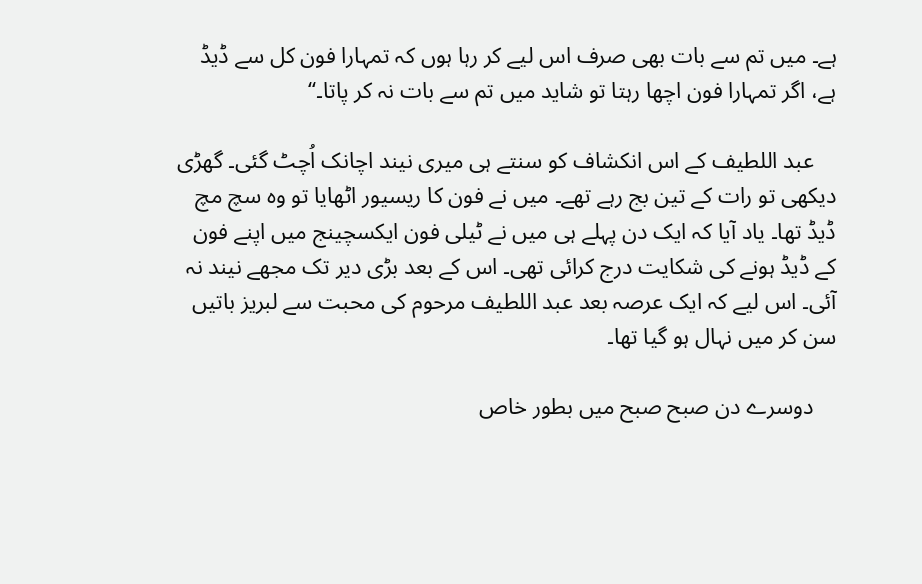ہے۔ میں تم سے بات بھی صرف اس لیے کر رہا ہوں کہ تمہارا فون کل سے ڈیڈ ہے، اگر تمہارا فون اچھا رہتا تو شاید میں تم سے بات نہ کر پاتا۔‘‘

    عبد اللطیف کے اس انکشاف کو سنتے ہی میری نیند اچانک اُچٹ گئی۔ گھڑی دیکھی تو رات کے تین بج رہے تھے۔ میں نے فون کا ریسیور اٹھایا تو وہ سچ مچ ڈیڈ تھا۔ یاد آیا کہ ایک دن پہلے ہی میں نے ٹیلی فون ایکسچینج میں اپنے فون کے ڈیڈ ہونے کی شکایت درج کرائی تھی۔ اس کے بعد بڑی دیر تک مجھے نیند نہ آئی۔ اس لیے کہ ایک عرصہ بعد عبد اللطیف مرحوم کی محبت سے لبریز باتیں سن کر میں نہال ہو گیا تھا۔

    دوسرے دن صبح صبح میں بطور خاص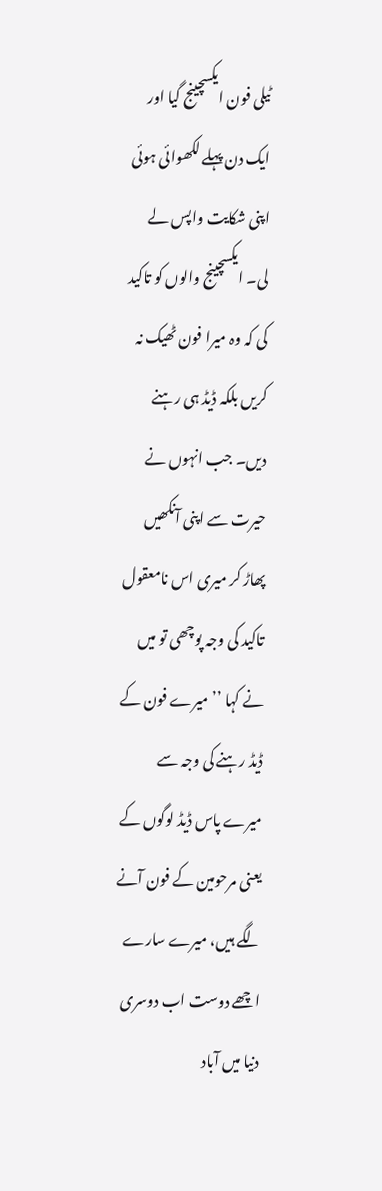ٹیلی فون ایکسچینج گیا اور ایک دن پہلے لکھوائی ہوئی اپنی شکایت واپس لے لی۔ ایکسچینج والوں کو تاکید کی کہ وہ میرا فون ٹھیک نہ کریں بلکہ ڈیڈ ہی رہنے دیں۔ جب انہوں نے حیرت سے اپنی آنکھیں پھاڑ کر میری اس نامعقول تاکید کی وجہ پوچھی تو میں نے کہا ’’میرے فون کے ڈیڈ رہنے کی وجہ سے میرے پاس ڈیڈ لوگوں کے یعنی مرحومین کے فون آنے لگے ہیں، میرے سارے اچھے دوست اب دوسری دنیا میں آباد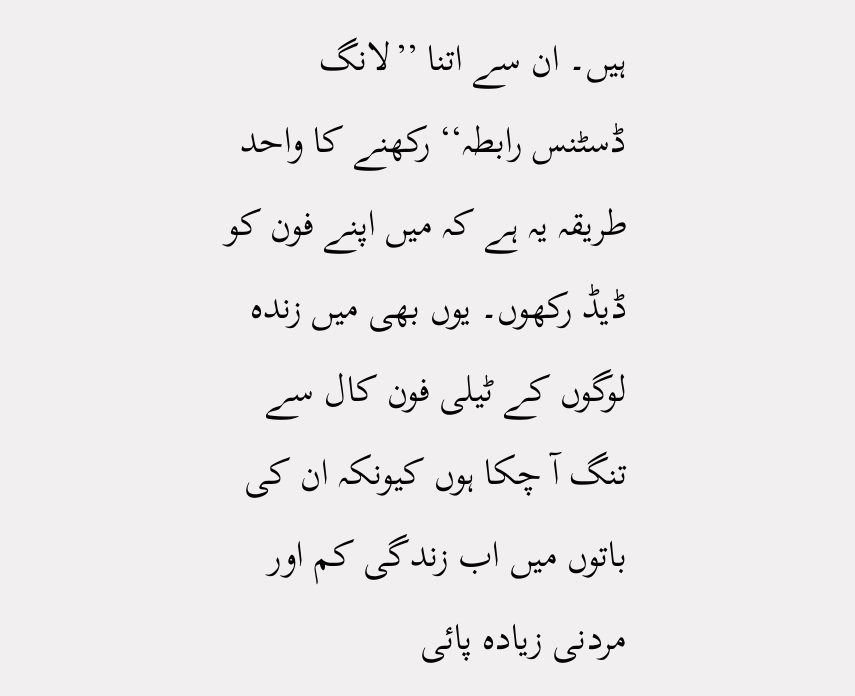ہیں۔ ان سے اتنا ’’لانگ ڈسٹنس رابطہ‘‘ رکھنے کا واحد طریقہ یہ ہے کہ میں اپنے فون کو ڈیڈ رکھوں۔ یوں بھی میں زندہ لوگوں کے ٹیلی فون کال سے تنگ آ چکا ہوں کیونکہ ان کی باتوں میں اب زندگی کم اور مردنی زیادہ پائی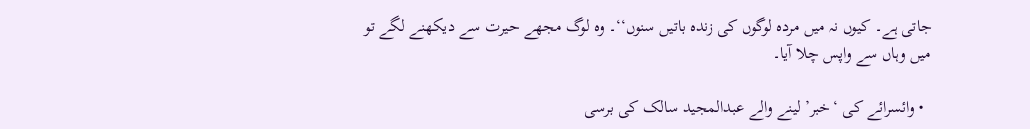جاتی ہے۔ کیوں نہ میں مردہ لوگوں کی زندہ باتیں سنوں‘‘۔ وہ لوگ مجھے حیرت سے دیکھنے لگے تو میں وہاں سے واپس چلا آیا۔

  • وائسرائے کی ‘خبر’ لینے والے عبدالمجید سالک کی برسی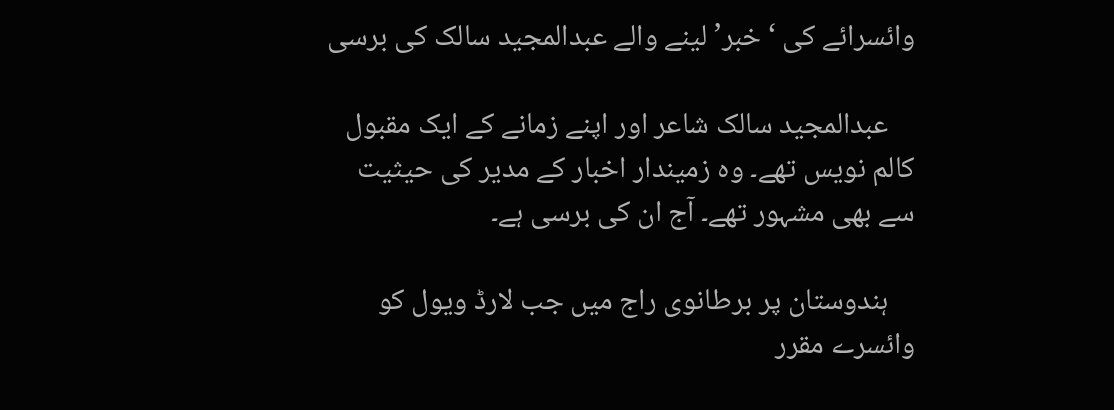وائسرائے کی ‘خبر’ لینے والے عبدالمجید سالک کی برسی

    عبدالمجید سالک شاعر اور اپنے زمانے کے ایک مقبول کالم نویس تھے۔ وہ زمیندار اخبار کے مدیر کی حیثیت سے بھی مشہور تھے۔ آج ان کی برسی ہے۔

    ہندوستان پر برطانوی راج میں‌ جب لارڈ ویول کو وائسرے مقرر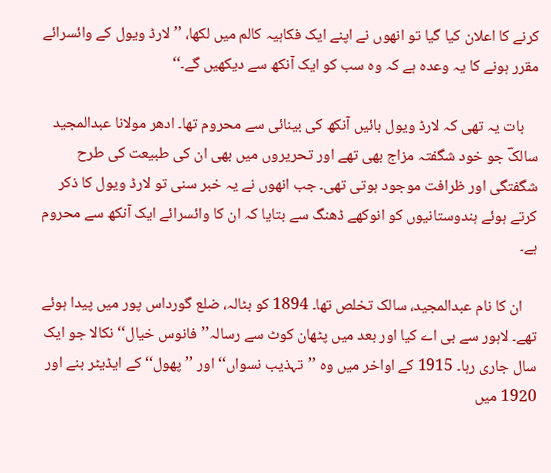کرنے کا اعلان کیا گیا تو انھوں نے اپنے ایک فکاہیہ کالم میں‌ لکھا، ’’لارڈ ویول کے وائسرائے مقرر ہونے کا یہ وعدہ ہے کہ وہ سب کو ایک آنکھ سے دیکھیں گے۔‘‘

    بات یہ تھی کہ لارڈ ویول بائیں‌ آنکھ کی بینائی سے محروم تھا۔ ادھر مولانا عبدالمجید سالکؔ جو خود شگفتہ مزاج بھی تھے اور تحریروں میں بھی ان کی طبیعت کی طرح شگفتگی اور ظرافت موجود ہوتی تھی۔ جب انھوں نے یہ خبر سنی تو لارڈ ویول کا ذکر کرتے ہوئے ہندوستانیوں‌ کو انوکھے ڈھنگ سے بتایا کہ ان کا وائسرائے ایک آنکھ سے محروم ہے۔

    ان کا نام عبدالمجید، سالک تخلص تھا۔ 1894 کو بٹالہ، ضلع گورداس پور میں پیدا ہوئے تھے۔ لاہور سے بی اے کیا اور بعد میں‌ پٹھان کوٹ سے رسالہ’’فانوس خیال‘‘ نکالا جو ایک سال جاری رہا۔ 1915 کے اواخر میں وہ ’’تہذیب نسواں‘‘ اور ’’پھول‘‘ کے ایڈیٹر بنے اور 1920 میں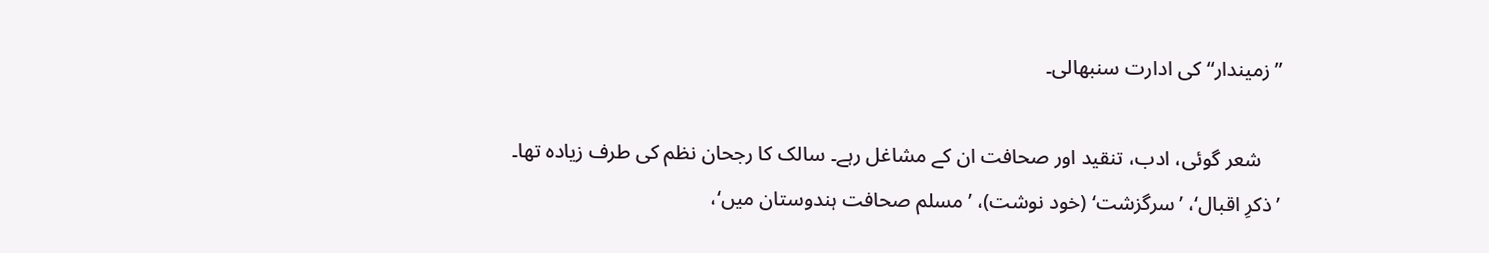’’زمیندار‘‘ کی ادارت سنبھالی۔

    شعر گوئی، ادب، تنقید اور صحافت ان کے مشاغل رہے۔ سالک کا رجحان نظم کی طرف زیادہ تھا۔ ’ذکرِ اقبال‘، ’سرگزشت‘ (خود نوشت)، ’مسلم صحافت ہندوستان میں‘،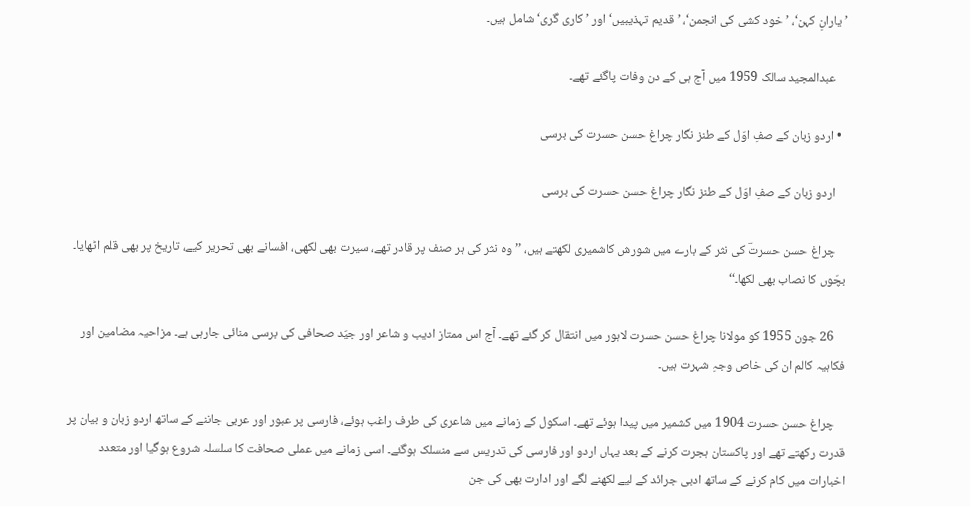’یارانِ کہن‘، ’خود کشی کی انجمن‘، ’قدیم تہذیبیں‘ اور ’کاری گری‘ شامل ہیں‌۔

    عبدالمجید سالک 1959 میں‌ آج ہی کے دن وفات پاگئے تھے۔

  • اردو زبان کے صفِ اوّل کے طنز نگار چراغ حسن حسرت کی برسی

    اردو زبان کے صفِ اوّل کے طنز نگار چراغ حسن حسرت کی برسی

    چراغ حسن حسرتؔ کی نثر کے بارے میں شورش کاشمیری لکھتے ہیں، ’’وہ نثر کی ہر صنف پر قادر تھے، سیرت بھی لکھی، افسانے بھی تحریر کیے، تاریخ پر بھی قلم اٹھایا۔ بچّوں کا نصاب بھی لکھا۔‘‘

    26 جون 1955 کو مولانا چراغ حسن حسرت لاہور میں انتقال کر گئے تھے۔ آج اس ممتاز ادیب و شاعر اور جیّد صحافی کی برسی منائی جارہی ہے۔ مزاحیہ مضامین اور فکاہیہ کالم ان کی خاص وجہِ شہرت ہیں۔

    چراغ حسن حسرت 1904 میں کشمیر میں پیدا ہوئے تھے۔ اسکول کے زمانے میں شاعری کی طرف راغب ہوئے، فارسی پر عبور اور عربی جاننے کے ساتھ اردو زبان و بیان پر قدرت رکھتے تھے اور پاکستان ہجرت کرنے کے بعد یہاں اردو اور فارسی کی تدریس سے منسلک ہوگئے۔ اسی زمانے میں عملی صحافت کا سلسلہ شروع ہوگیا اور متعدد اخبارات میں کام کرنے کے ساتھ ادبی جرائد کے لیے لکھنے لگے اور ادارت بھی کی جن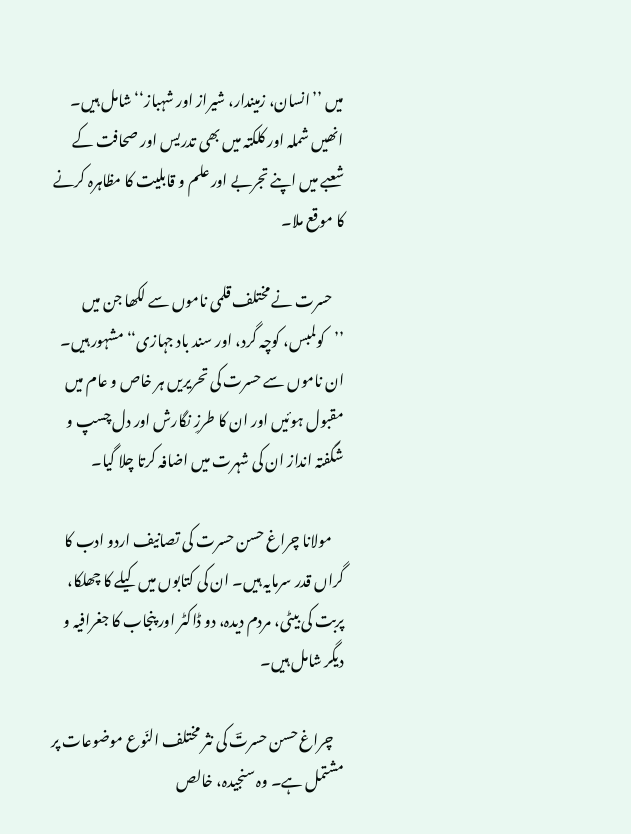میں ’’انسان، زمیندار، شیراز اور شہباز‘‘ شامل ہیں۔ انھیں شملہ اور کلکتہ میں بھی تدریس اور صحافت کے شعبے میں اپنے تجربے اور علم و قابلیت کا مظاہرہ کرنے کا موقع ملا۔

    حسرت نے مختلف قلمی ناموں سے لکھا جن میں ’’کولمبس، کوچہ گرد، اور سند باد جہازی‘‘ مشہور ہیں۔ ان ناموں سے حسرت کی تحریریں ہر خاص و عام میں‌ مقبول ہوئیں اور ان کا طرزِ نگارش اور دل چسپ و شگفتہ انداز ان کی شہرت میں اضافہ کرتا چلا گیا۔

    مولانا چراغ حسن حسرت کی تصانیف اردو ادب کا گراں قدر سرمایہ ہیں۔ ان کی کتابوں میں کیلے کا چھلکا، پربت کی بیٹی، مردم دیدہ، دو ڈاکٹر اور پنجاب کا جغرافیہ و دیگر شامل ہیں۔

    چراغ حسن حسرتؔ کی نثر مختلف النّوع موضوعات پر مشتمل ہے۔ وہ سنجیدہ، خالص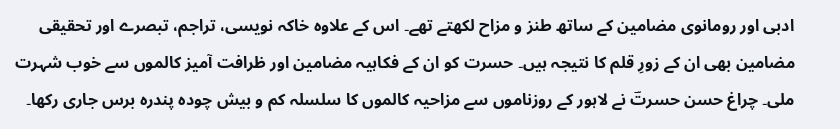ادبی اور رومانوی مضامین کے ساتھ طنز و مزاح لکھتے تھے۔ اس کے علاوہ خاکہ نویسی، تراجم، تبصرے اور تحقیقی مضامین بھی ان کے زورِ قلم کا نتیجہ ہیں۔ حسرت کو ان کے فکاہیہ مضامین اور ظرافت آمیز کالموں سے خوب شہرت ملی۔ چراغ حسن حسرتؔ نے لاہور کے روزناموں سے مزاحیہ کالموں کا سلسلہ کم و بیش چودہ پندرہ برس جاری رکھا۔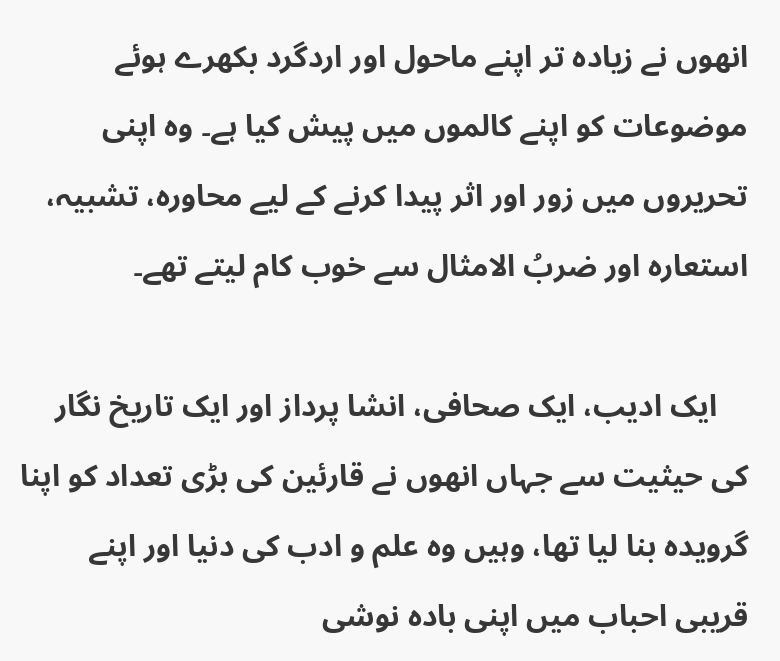انھوں نے زیادہ تر اپنے ماحول اور اردگرد بکھرے ہوئے موضوعات کو اپنے کالموں میں پیش کیا ہے۔ وہ اپنی تحریروں میں زور اور اثر پیدا کرنے کے لیے محاورہ، تشبیہ، استعارہ اور ضربُ الامثال سے خوب کام لیتے تھے۔

    ایک ادیب، ایک صحافی، انشا پرداز اور ایک تاریخ نگار کی حیثیت سے جہاں انھوں نے قارئین کی بڑی تعداد کو اپنا گرویدہ بنا لیا تھا، وہیں‌ وہ علم و ادب کی دنیا اور اپنے قریبی احباب میں اپنی بادہ نوشی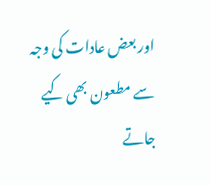اور بعض عادات کی وجہ سے مطعون بھی کیے جاتے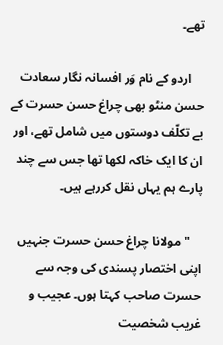تھے۔

    اردو کے نام وَر افسانہ نگار سعادت حسن منٹو بھی چراغ حسن حسرت کے بے تکلّف دوستوں‌ میں‌ شامل تھے، اور ان کا ایک خاکہ لکھا تھا جس سے چند پارے ہم یہاں‌ نقل کررہے ہیں۔

    "مولانا چراغ حسن حسرت جنہیں اپنی اختصار پسندی کی وجہ سے حسرت صاحب کہتا ہوں۔ عجیب و غریب شخصیت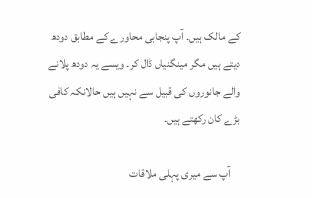کے مالک ہیں۔ آپ پنجابی محاورے کے مطابق دودھ دیتے ہیں مگر مینگنیاں ڈال کر۔ ویسے یہ دودھ پلانے والے جانوروں کی قبیل سے نہیں ہیں حالانکہ کافی بڑے کان رکھتے ہیں۔

    آپ سے میری پہلی ملاقات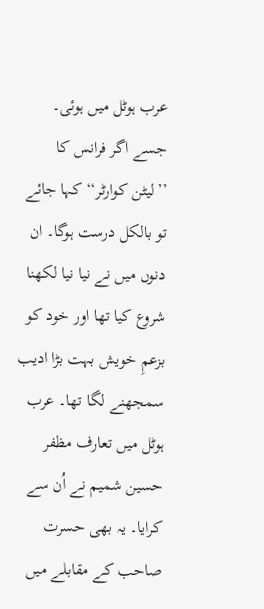عرب ہوٹل میں ہوئی۔ جسے اگر فرانس کا ’’لیٹن کوارٹر‘‘ کہا جائے تو بالکل درست ہوگا۔ ان دنوں میں نے نیا نیا لکھنا شروع کیا تھا اور خود کو بزعمِ خویش بہت بڑا ادیب سمجھنے لگا تھا۔ عرب ہوٹل میں تعارف مظفر حسین شمیم نے اُن سے کرایا۔ یہ بھی حسرت صاحب کے مقابلے میں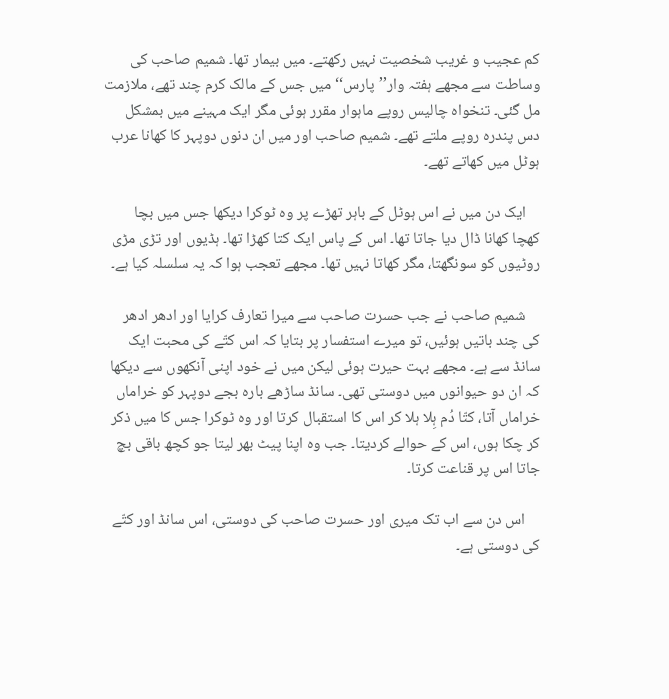کم عجیب و غریب شخصیت نہیں رکھتے۔ میں بیمار تھا۔ شمیم صاحب کی وساطت سے مجھے ہفتہ وار’’پارس‘‘ میں جس کے مالک کرم چند تھے، ملازمت مل گئی۔ تنخواہ چالیس روپے ماہوار مقرر ہوئی مگر ایک مہینے میں بمشکل دس پندرہ روپے ملتے تھے۔ شمیم صاحب اور میں ان دنوں دوپہر کا کھانا عرب ہوٹل میں کھاتے تھے۔

    ایک دن میں نے اس ہوٹل کے باہر تھڑے پر وہ ٹوکرا دیکھا جس میں بچا کھچا کھانا ڈال دیا جاتا تھا۔ اس کے پاس ایک کتا کھڑا تھا۔ ہڈیوں اور تڑی مڑی روٹیوں کو سونگھتا، مگر کھاتا نہیں تھا۔ مجھے تعجب ہوا کہ یہ سلسلہ کیا ہے۔

    شمیم صاحب نے جب حسرت صاحب سے میرا تعارف کرایا اور ادھر ادھر کی چند باتیں ہوئیں، تو میرے استفسار پر بتایا کہ اس کتّے کی محبت ایک سانڈ سے ہے۔ مجھے بہت حیرت ہوئی لیکن میں نے خود اپنی آنکھوں سے دیکھا کہ ان دو حیوانوں میں دوستی تھی۔ سانڈ ساڑھے بارہ بجے دوپہر کو خراماں خراماں آتا، کتّا دُم ہِلا ہلا کر اس کا استقبال کرتا اور وہ ٹوکرا جس کا میں ذکر کر چکا ہوں، اس کے حوالے کردیتا۔ جب وہ اپنا پیٹ بھر لیتا جو کچھ باقی بچ جاتا اس پر قناعت کرتا۔

    اس دن سے اب تک میری اور حسرت صاحب کی دوستی، اس سانڈ اور کتّے کی دوستی ہے۔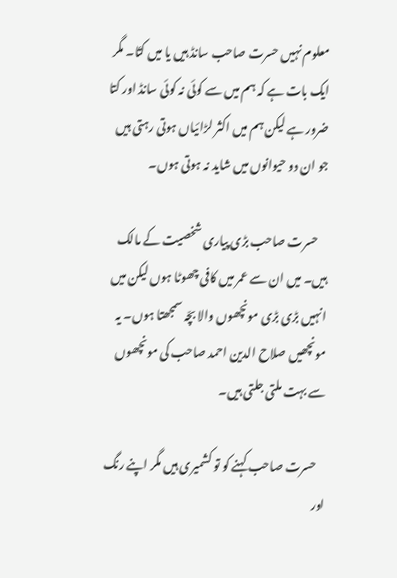معلوم نہیں حسرت صاحب سانڈ ہیں یا میں کتّا۔ مگر ایک بات ہے کہ ہم میں سے کوئی نہ کوئی سانڈ اور کتا ضرور ہے لیکن ہم میں اکثر لڑائیاں ہوتی رہتی ہیں جو ان دو حیوانوں میں شاید نہ ہوتی ہوں۔

    حسرت صاحب بڑی پیاری شخصیت کے مالک ہیں۔ میں ان سے عمر میں کافی چھوٹا ہوں لیکن میں انہیں بڑی بڑی مونچھوں والا بچّہ سمجھتا ہوں۔ یہ مونچھیں صلاح الدین احمد صاحب کی مونچھوں سے بہت ملتی جلتی ہیں۔

    حسرت صاحب کہنے کو تو کشمیری ہیں مگر اپنے رنگ اور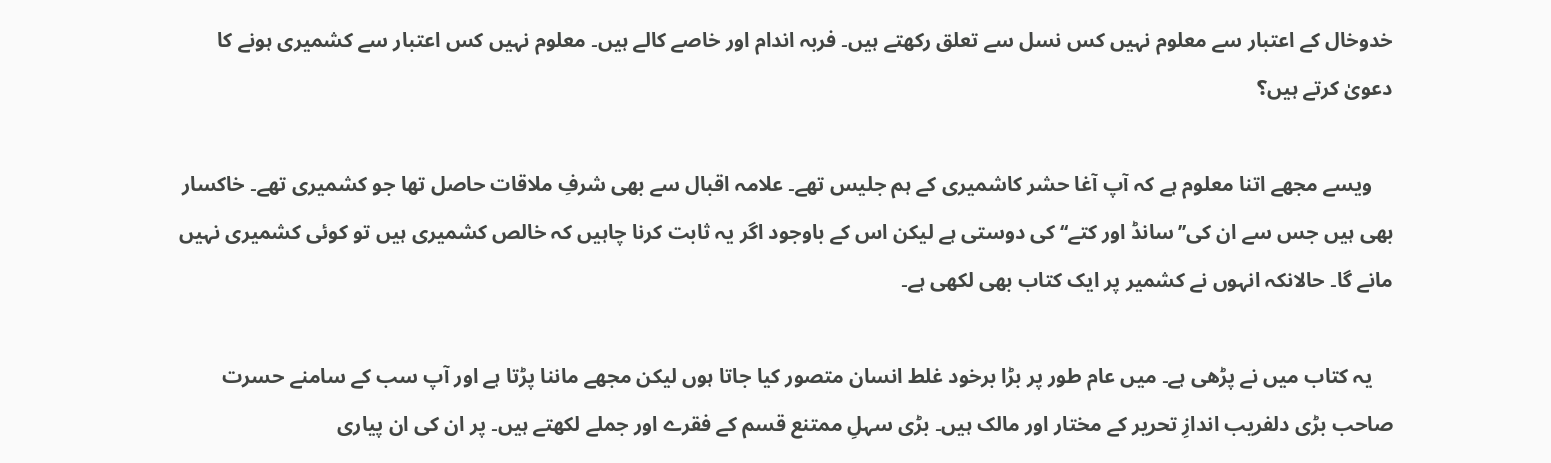خدوخال کے اعتبار سے معلوم نہیں کس نسل سے تعلق رکھتے ہیں۔ فربہ اندام اور خاصے کالے ہیں۔ معلوم نہیں کس اعتبار سے کشمیری ہونے کا دعویٰ کرتے ہیں؟

    ویسے مجھے اتنا معلوم ہے کہ آپ آغا حشر کاشمیری کے ہم جلیس تھے۔ علامہ اقبال سے بھی شرفِ ملاقات حاصل تھا جو کشمیری تھے۔ خاکسار بھی ہیں جس سے ان کی’’سانڈ اور کتے‘‘ کی دوستی ہے لیکن اس کے باوجود اگر یہ ثابت کرنا چاہیں کہ خالص کشمیری ہیں تو کوئی کشمیری نہیں مانے گا۔ حالانکہ انہوں نے کشمیر پر ایک کتاب بھی لکھی ہے۔

    یہ کتاب میں نے پڑھی ہے۔ میں عام طور پر بڑا برخود غلط انسان متصور کیا جاتا ہوں لیکن مجھے ماننا پڑتا ہے اور آپ سب کے سامنے حسرت صاحب بڑی دلفریب اندازِ تحریر کے مختار اور مالک ہیں۔ بڑی سہلِ ممتنع قسم کے فقرے اور جملے لکھتے ہیں۔ پر ان کی ان پیاری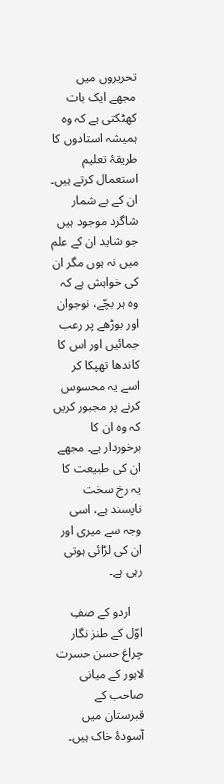تحریروں میں مجھے ایک بات کھٹکتی ہے کہ وہ ہمیشہ استادوں کا طریقۂ تعلیم استعمال کرتے ہیں۔ ان کے بے شمار شاگرد موجود ہیں جو شاید ان کے علم میں نہ ہوں مگر ان کی خواہش ہے کہ وہ ہر بچّے، نوجوان اور بوڑھے پر رعب جمائیں اور اس کا کاندھا تھپکا کر اسے یہ محسوس کرنے پر مجبور کریں کہ وہ ان کا برخوردار ہے۔ مجھے ان کی طبیعت کا یہ رخ سخت ناپسند ہے، اسی وجہ سے میری اور ان کی لڑائی ہوتی رہی ہے۔

    اردو کے صفِ اوّل کے طنز نگار چراغ حسن حسرت لاہور کے میانی صاحب کے قبرستان میں‌ آسودۂ خاک ہیں۔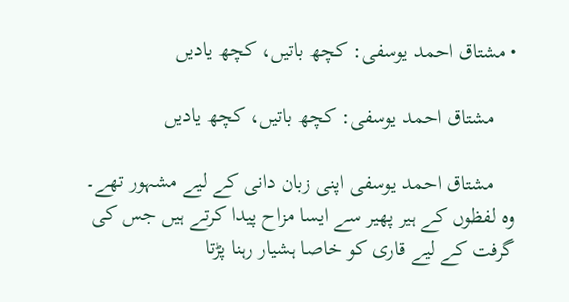• مشتاق احمد یوسفی: کچھ باتیں، کچھ یادیں

    مشتاق احمد یوسفی: کچھ باتیں، کچھ یادیں

    مشتاق احمد یوسفی اپنی زبان دانی کے لیے مشہور تھے۔ وہ لفظوں کے ہیر پھیر سے ایسا مزاح پیدا کرتے ہیں جس کی گرفت کے لیے قاری کو خاصا ہشیار رہنا پڑتا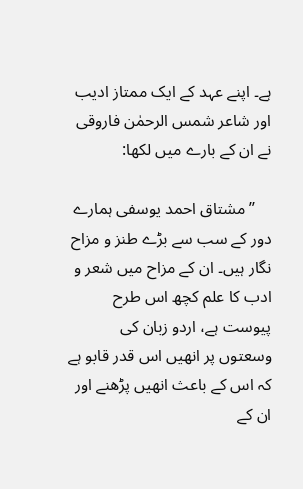ہے۔ اپنے عہد کے ایک ممتاز ادیب اور شاعر شمس الرحمٰن فاروقی نے ان کے بارے میں‌ لکھا:

    ’’مشتاق احمد یوسفی ہمارے دور کے سب سے بڑے طنز و مزاح نگار ہیں۔ ان کے مزاح میں شعر و ادب کا علم کچھ اس طرح پیوست ہے، اردو زبان کی وسعتوں پر انھیں اس قدر قابو ہے کہ اس کے باعث انھیں پڑھنے اور ان کے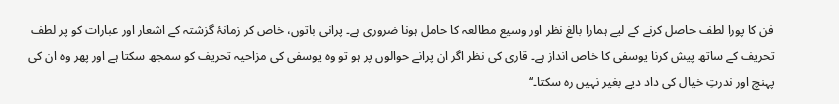فن کا پورا لطف حاصل کرنے کے لیے ہمارا بالغ نظر اور وسیع مطالعہ کا حامل ہونا ضروری ہے۔ پرانی باتوں، خاص کر زمانۂ گزشتہ کے اشعار اور عبارات کو پر لطف تحریف کے ساتھ پیش کرنا یوسفی کا خاص انداز ہے۔ قاری کی نظر اگر ان پرانے حوالوں پر ہو تو وہ یوسفی کی مزاحیہ تحریف کو سمجھ سکتا ہے اور پھر وہ ان کی پہنچ اور ندرتِ خیال کی داد دیے بغیر نہیں رہ سکتا۔‘‘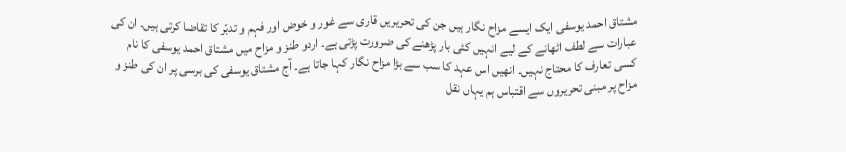مشتاق احمد یوسفی ایک ایسے مزاح نگار ہیں جن کی تحریریں قاری سے غور و خوض اور فہم و تدبّر کا تقاضا کرتی ہیں۔ ان کی عبارات سے لطف اٹھانے کے لیے انہیں کئی بار پڑھنے کی ضرورت پڑتی ہے۔ اردو طنز و مزاح میں‌ مشتاق احمد یوسفی کا نام کسی تعارف کا محتاج نہیں۔ انھیں اس عہد کا سب سے بڑا مزاح نگار کہا جاتا ہے۔ آج مشتاق یوسفی کی برسی پر ان کی طنز و مزاح پر مبنی تحریروں سے اقتباس ہم یہاں نقل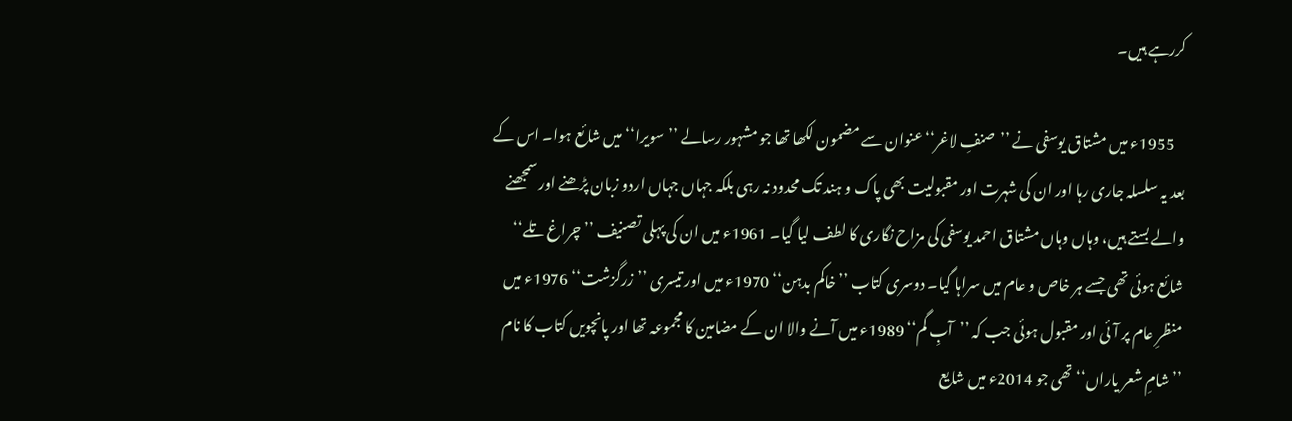کررہے ہیں۔

    1955ء میں مشتاق یوسفی نے ’’صنفِ لاغر‘‘ عنوان سے مضمون لکھا تھا جو مشہور رسالے ’’سویرا‘‘ میں شائع ہوا۔ اس کے بعد یہ سلسلہ جاری رہا اور ان کی شہرت اور مقبولیت بھی پاک و ہند تک محدود نہ رہی بلکہ جہاں‌ جہاں‌ اردو زبان پڑھنے اور سمجھنے والے بستے ہیں، وہاں وہاں مشتاق احمد یوسفی کی مزاح نگاری کا لطف لیا گیا۔ 1961ء میں ان کی پہلی تصنیف ’’چراغ تلے‘‘ شائع ہوئی تھی جسے ہر خاص و عام میں سراہا گیا۔ دوسری کتاب ’’خاکم بدہن‘‘ 1970ء میں اور تیسری ’’زرگزشت‘‘ 1976ء میں منظرِ عام پر آئی اور مقبول ہوئی جب کہ ’’آبِ گم‘‘ 1989ء میں آنے والا ان کے مضامین کا مجموعہ تھا اور پانچویں کتاب کا نام ’’شامِ شعر یاراں‘‘ تھی جو 2014ء میں شایع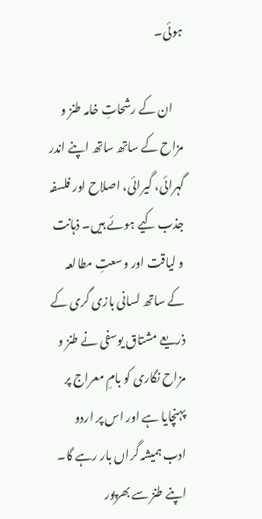ہوئی۔

    ان کے رشحاتِ خامہ طنز و مزاح کے ساتھ ساتھ اپنے اندر گہرائی، گیرائی، اصلاح اور فلسفہ جذب کیے ہوئے ہیں۔ ذہانت و لیاقت اور وسعتِ مطالعہ کے ساتھ لسانی بازی گری کے ذریعے مشتاق یوسفی نے طنز و مزاح نگاری کو بامِ معراج پر پہنچایا ہے اور اس پر اردو ادب ہمیشہ گراں بار رہے گا۔ اپنے طنز سے بھرپور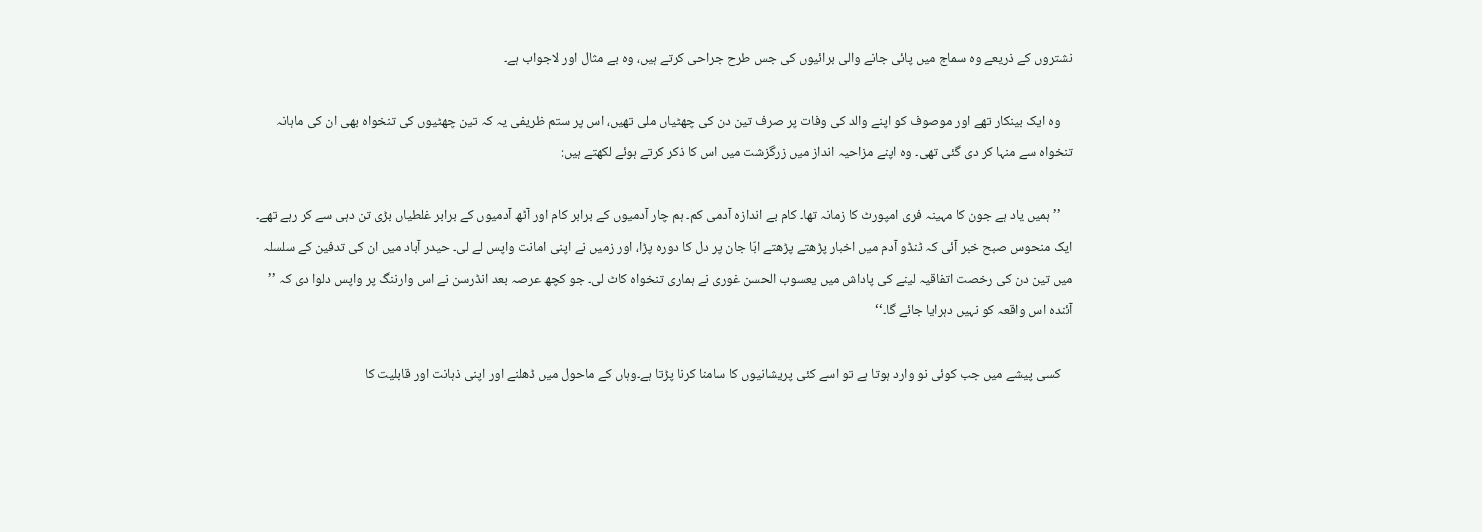نشتروں کے ذریعے وہ سماج میں پائی جانے والی برائیوں کی جس طرح جراحی کرتے ہیں، وہ بے مثال اور لاجواب ہے۔

    وہ ایک بینکار تھے اور موصوف کو اپنے والد کی وفات پر صرف تین دن کی چھٹیاں ملی تھیں، اس پر ستم ظریفی یہ کہ تین چھٹیوں کی تنخواہ بھی ان کی ماہانہ تنخواہ سے منہا کر دی گئی تھی۔ وہ اپنے مزاحیہ انداز میں زرگزشت میں اس کا ذکر کرتے ہوئے لکھتے ہیں:

    ’’ہمیں یاد ہے جون کا مہینہ فری امپورٹ کا زمانہ تھا۔ کام بے اندازہ آدمی کم۔ ہم چار آدمیوں کے برابر کام اور آٹھ آدمیوں کے برابر غلطیاں بڑی تن دہی سے کر رہے تھے۔ ایک منحوس صبح خبر آئی کہ ٹنڈو آدم میں اخبار پڑھتے پڑھتے ابّا جان پر دل کا دورہ پڑا، اور زمیں نے اپنی امانت واپس لے لی۔ حیدر آباد میں ان کی تدفین کے سلسلہ میں تین دن کی رخصت اتفاقیہ لینے کی پاداش میں یعسوب الحسن غوری نے ہماری تنخواہ کاٹ لی۔ جو کچھ عرصہ بعد انڈرسن نے اس وارننگ پر واپس دلوا دی کہ ’’ آئندہ اس واقعہ کو نہیں دہرایا جائے گا۔‘‘

    کسی پیشے میں جب کوئی نو وارد ہوتا ہے تو اسے کئی پریشانیوں کا سامنا کرنا پڑتا ہے۔وہاں کے ماحول میں ڈھلنے اور اپنی ذہانت اور قابلیت کا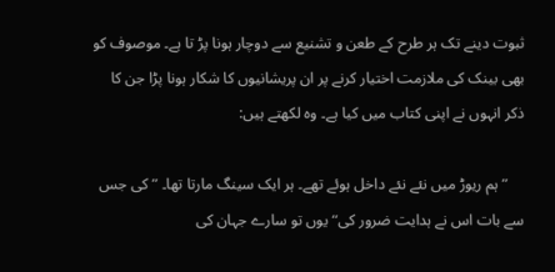ثبوت دینے تک ہر طرح کے طعن و تشنیع سے دوچار ہونا پڑ تا ہے۔ موصوف کو بھی بینک کی ملازمت اختیار کرنے پر ان پریشانیوں کا شکار ہونا پڑا جن کا ذکر انہوں نے اپنی کتاب میں کیا ہے۔ وہ لکھتے ہیں:

    ’’ہم ریوڑ میں نئے نئے داخل ہوئے تھے۔ ہر ایک سینگ مارتا تھا۔ ’’کی جس سے بات اس نے ہدایت ضرور کی‘‘ یوں تو سارے جہان کی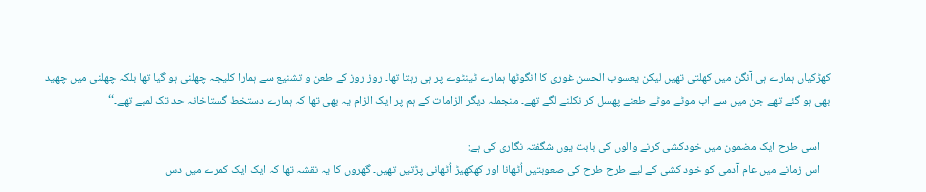کھڑکیاں ہمارے ہی آنگن میں کھلتی تھیں لیکن یعسوب الحسن غوری کا انگوٹھا ہمارے ٹینٹوے پر ہی رہتا تھا۔ روز روز کے طعن و تشنیع سے ہمارا کلیجہ چھلنی ہو گیا تھا بلکہ چھلنی میں چھید بھی ہو گئے تھے جن میں سے اب موٹے موٹے طعنے پھسل کر نکلنے لگے تھے۔ منجملہ دیگر الزامات کے ہم پر ایک الزام یہ بھی تھا کہ ہمارے دستخط گستاخانہ حد تک لمبے تھے۔‘‘

    اسی طرح ایک مضمون میں‌ خودکشی کرنے والوں کی بابت یوں شگفتہ نگاری کی ہے:
    اس زمانے میں عام آدمی کو خود کشی کے لیے طرح طرح کی صعوبتیں اُٹھانا اور کھکھیڑ اُٹھانی پڑتیں تھیں۔ گھروں کا یہ نقشہ تھا کہ ایک ایک کمرے میں دس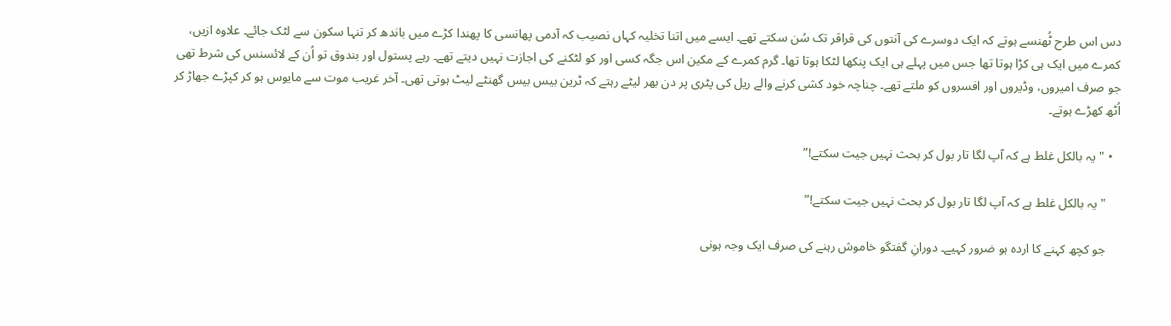دس اس طرح ٹُھنسے ہوتے کہ ایک دوسرے کی آنتوں کی قراقر تک سُن سکتے تھے۔ ایسے میں اتنا تخلیہ کہاں نصیب کہ آدمی پھانسی کا پھندا کڑے میں باندھ کر تنہا سکون سے لٹک جائے۔ علاوہ ازیں، کمرے میں ایک ہی کڑا ہوتا تھا جس میں پہلے ہی ایک پنکھا لٹکا ہوتا تھا۔ گرم کمرے کے مکین اس جگہ کسی اور کو لٹکنے کی اجازت نہیں دیتے تھے۔ رہے پستول اور بندوق تو اُن کے لائسنس کی شرط تھی جو صرف امیروں، وڈیروں اور افسروں کو ملتے تھے۔ چناچہ خود کشی کرنے والے ریل کی پٹری پر دن بھر لیٹے رہتے کہ ٹرین بیس بیس گھنٹے لیٹ ہوتی تھی۔ آخر غریب موت سے مایوس ہو کر کپڑے جھاڑ کر اُٹھ کھڑے ہوتے۔

  • "یہ بالکل غلط ہے کہ آپ لگا تار بول کر بحث نہیں جیت سکتے!”

    "یہ بالکل غلط ہے کہ آپ لگا تار بول کر بحث نہیں جیت سکتے!”

    جو کچھ کہنے کا اردہ ہو ضرور کہیے۔ دورانِ گفتگو خاموش رہنے کی صرف ایک وجہ ہونی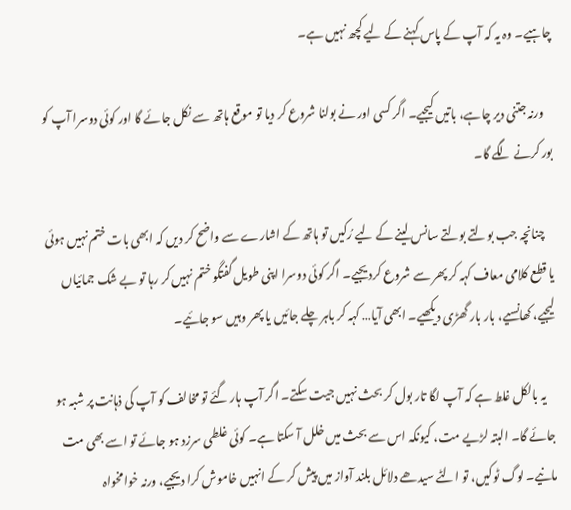چاہیے۔ وہ یہ کہ آپ کے پاس کہنے کے لیے کچھ نہیں ہے۔

    ورنہ جتنی دیر چاہے، باتیں کیجیے۔ اگر کسی اور نے بولنا شروع کر دیا تو موقع ہاتھ سے نکل جائے گا اور کوئی دوسرا آپ کو بور کرنے لگے گا۔

    چنانچہ جب بولتے بولتے سانس لینے کے لیے رُکیں تو ہاتھ کے اشارے سے واضح کر دیں کہ ابھی بات ختم نہیں ہوئی یا قطع کلامی معاف کہہ کر پھر سے شروع کردیجیے۔ اگر کوئی دوسرا اپنی طویل گفتگو ختم نہیں کر رہا تو بے شک جمائیاں لیجیے، کھانسیے، بار بار گھڑی دیکھیے۔ ابھی آیا… کہہ کر باہر چلے جائیں یا پھر وہیں سو جائیے۔

    یہ بالکل غلط ہے کہ آپ لگا تار بول کر بحث نہیں جیت سکتے۔ اگر آپ ہار گئے تو مخالف کو آپ کی ذہانت پر شبہ ہو جائے گا۔ البتہ لڑیے مت، کیونکہ اس سے بحث میں خلل آ سکتا ہے۔ کوئی غلطی سرزد ہو جائے تو اسے بھی مت مانیے۔ لوگ ٹوکیں، تو الٹے سیدھے دلائل بلند آواز میں پیش کر کے انہیں خاموش کرا دیجیے، ورنہ خوامخواہ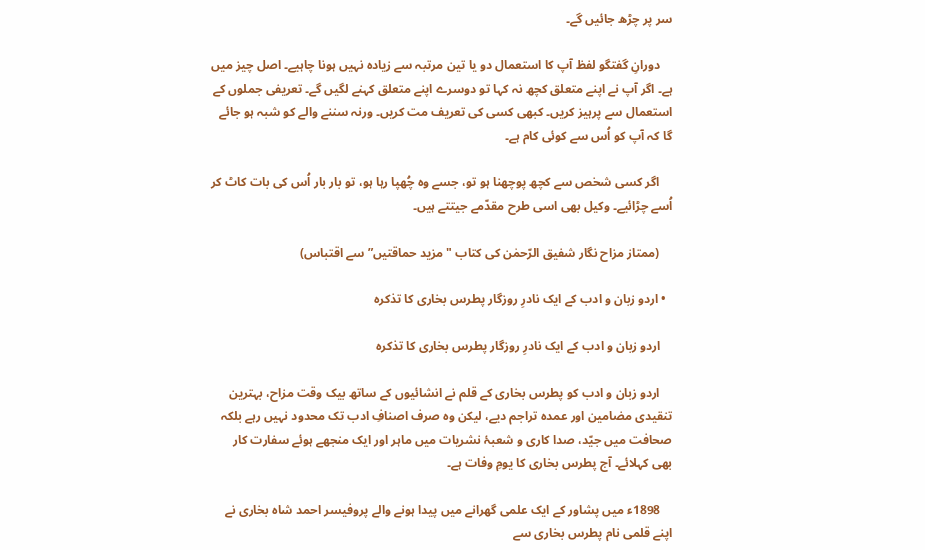سر پر چڑھ جائیں گے۔

    دورانِ گفتگو لفظ آپ کا استعمال دو یا تین مرتبہ سے زیادہ نہیں ہونا چاہیے۔ اصل چیز میں ہے۔ اگر آپ نے اپنے متعلق کچھ نہ کہا تو دوسرے اپنے متعلق کہنے لگیں گے۔ تعریفی جملوں کے استعمال سے پرہیز کریں۔ کبھی کسی کی تعریف مت کریں۔ ورنہ سننے والے کو شبہ ہو جائے گا کہ آپ کو اُس سے کوئی کام ہے۔

    اگر کسی شخص سے کچھ پوچھنا ہو تو، جسے وہ چُھپا رہا ہو، تو بار بار اُس کی بات کاٹ کر اُسے چڑائیے۔ وکیل بھی اسی طرح مقدّمے جیتتے ہیں۔

    (ممتاز مزاح نگار شفیق الرّحمٰن کی کتاب "مزید حماقتیں” سے اقتباس)

  • اردو زبان و ادب کے ایک نادرِ روزگار پطرس بخاری کا تذکرہ

    اردو زبان و ادب کے ایک نادرِ روزگار پطرس بخاری کا تذکرہ

    اردو زبان و ادب کو پطرس بخاری کے قلم نے انشائیوں کے ساتھ بیک وقت مزاح، بہترین تنقیدی مضامین اور عمدہ تراجم دیے، لیکن وہ صرف اصنافِ ادب تک محدود نہیں رہے بلکہ صحافت میں‌ جیّد، صدا کاری و شعبۂ نشریات میں‌ ماہر اور ایک منجھے ہوئے سفارت کار بھی کہلائے۔ آج پطرس بخاری کا یومِ وفات ہے۔

    1898ء میں‌ پشاور کے ایک علمی گھرانے میں پیدا ہونے والے پروفیسر احمد شاہ بخاری نے اپنے قلمی نام پطرس بخاری سے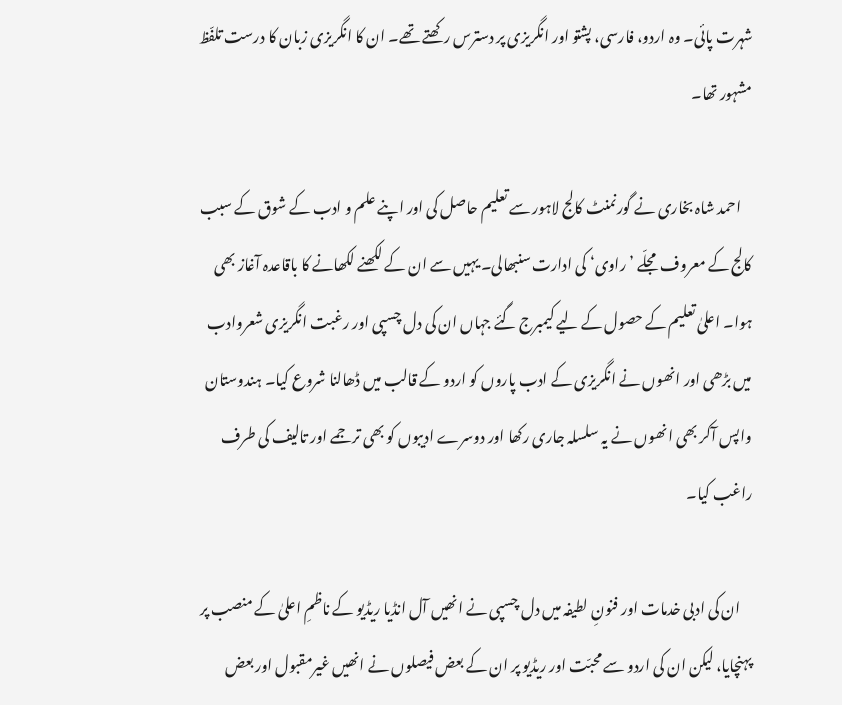شہرت پائی۔ وہ اردو، فارسی، پشتو اور انگریزی پر دسترس رکھتے تھے۔ ان کا انگریزی زبان کا درست تلفّظ مشہور تھا۔

    احمد شاہ بخاری نے گورنمنٹ کالج لاہور سے تعلیم حاصل کی اور اپنے علم و ادب کے شوق کے سبب کالج کے معروف مجلّے ’راوی‘ کی ادارت سنبھالی۔ یہیں سے ان کے لکھنے لکھانے کا باقاعدہ آغاز بھی ہوا۔ اعلیٰ تعلیم کے حصول کے لیے کیمبرج گئے جہاں ان کی دل چسپی اور رغبت انگریزی شعروادب میں‌ بڑھی اور انھوں نے انگریزی کے ادب پاروں کو اردو کے قالب میں ڈھالنا شروع کیا۔ ہندوستان واپس آکر بھی انھوں نے یہ سلسلہ جاری رکھا اور دوسرے ادیبوں کو بھی ترجمے اور تالیف کی طرف راغب کیا۔

    ان کی ادبی خدمات اور فنونِ لطیفہ میں‌ دل چسپی نے انھیں‌ آل انڈیا ریڈیو کے ناظمِ اعلیٰ کے منصب پر پہنچایا، لیکن ان کی اردو سے محبّت اور ریڈیو پر ان کے بعض فیصلوں نے انھیں غیرمقبول اور بعض‌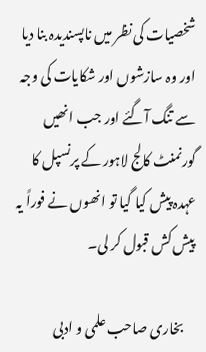شخصیات کی نظر میں‌ ناپسندیدہ بنا دیا اور وہ سازشوں اور شکایات کی وجہ سے تنگ آگئے اور جب انھیں گورنمنٹ کالج لاہور کے پرنسپل کا عہدہ پیش کیا گیا تو انھوں نے فوراً یہ پیش کش قبول کر لی۔

    بخاری صاحب علمی و ادبی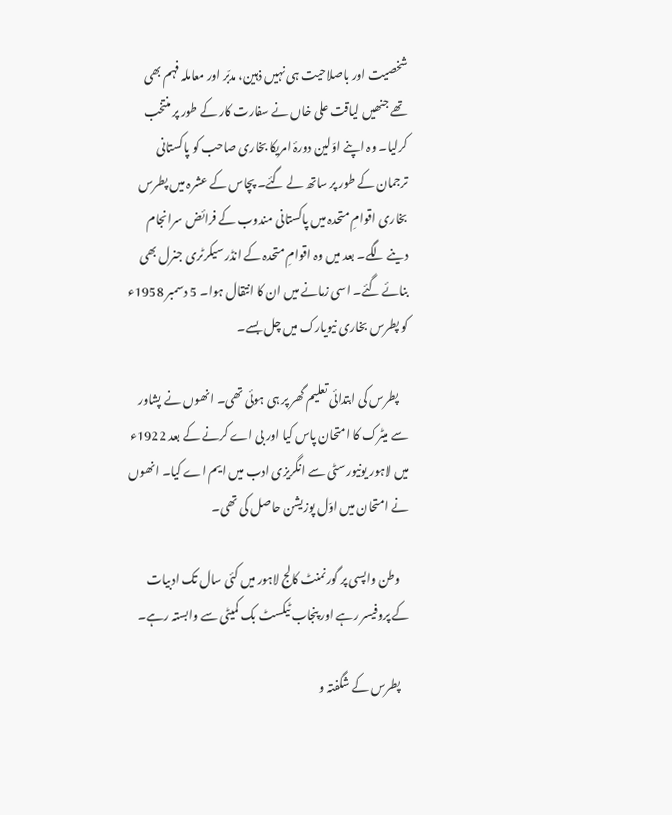شخصیت اور باصلاحیت ہی نہیں‌ ذہین، مدبّر اور معاملہ فہم بھی تھے جنھیں‌ لیاقت علی خاں نے سفارت کار کے طور پر منتخب کرلیا۔ وہ اپنے اوّلین دورۂ امریکا بخاری صاحب کو پاکستانی ترجمان کے طور پر ساتھ لے گئے۔ پچاس کے عشرہ میں‌ پطرس بخاری اقوامِ متحدہ میں پاکستانی مندوب کے فرائض سرانجام دینے لگے۔ بعد میں‌ وہ اقوامِ متحدہ کے انڈر سیکرٹری جنرل بھی بنائے گئے۔ اسی زمانے میں ان کا انتقال ہوا۔ 5 دسمبر 1958ء کو پطرس بخاری نیویارک میں چل بسے۔

    پطرس کی ابتدائی تعلیم گھر پر ہی ہوئی تھی۔ انھوں نے پشاور سے میٹرک کا امتحان پاس کیا اور بی اے کرنے کے بعد 1922ء میں لاہور یونیورسٹی سے انگریزی ادب میں ایم اے کیا۔ انھوں نے امتحان میں اوّل پوزیشن حاصل کی تھی۔

    وطن واپسی پر گورنمنٹ کالج لاہور میں کئی سال تک ادبیات کے پروفیسر رہے اور پنجاب ٹیکسٹ بک کمیٹی سے وابستہ رہے۔

    پطرس کے شگفتہ و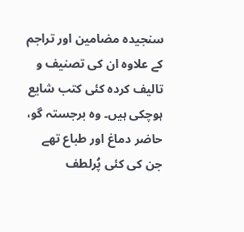سنجیدہ مضامین اور تراجم کے علاوہ ان کی تصنیف و تالیف کردہ کئی کتب شایع ہوچکی ہیں۔ وہ برجستہ گو، حاضر دماغ اور طباع تھے جن کی کئی پُرلطف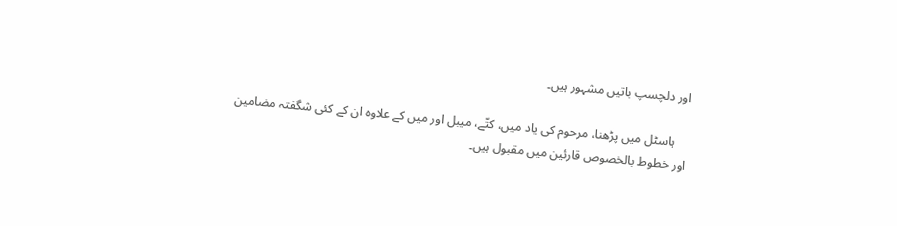اور دلچسپ باتیں مشہور ہیں۔

    ہاسٹل میں‌ پڑھنا، مرحوم کی یاد میں، کتّے، میبل اور میں کے علاوہ ان کے کئی شگفتہ مضامین اور خطوط بالخصوص قارئین میں مقبول ہیں۔